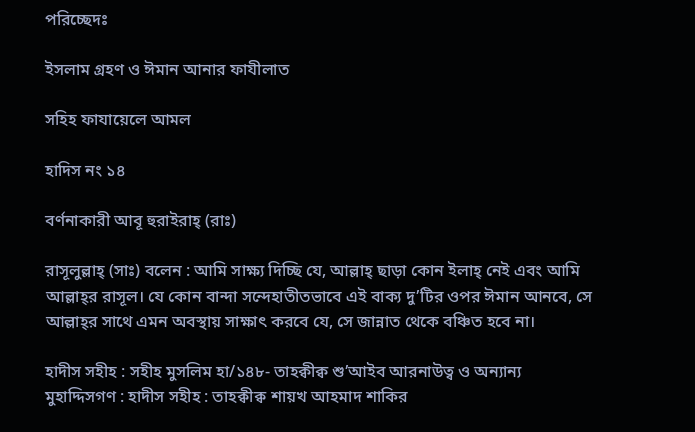পরিচ্ছেদঃ

ইসলাম গ্রহণ ও ঈমান আনার ফাযীলাত

সহিহ ফাযায়েলে আমল

হাদিস নং ১৪

বর্ণনাকারী আবূ হুরাইরাহ্ (রাঃ)

রাসূলুল্লাহ্ (সাঃ) বলেন : আমি সাক্ষ্য দিচ্ছি যে, আল্লাহ্ ছাড়া কোন ইলাহ্ নেই এবং আমি আল্লাহ্‌র রাসূল। যে কোন বান্দা সন্দেহাতীতভাবে এই বাক্য দু’টির ওপর ঈমান আনবে, সে আল্লাহ্‌র সাথে এমন অবস্থায় সাক্ষাৎ করবে যে, সে জান্নাত থেকে বঞ্চিত হবে না।

হাদীস সহীহ : সহীহ মুসলিম হা/১৪৮- তাহক্বীক্ব শু’আইব আরনাউত্ব ও অন্যান্য মুহাদ্দিসগণ : হাদীস সহীহ : তাহক্বীক্ব শায়খ আহমাদ শাকির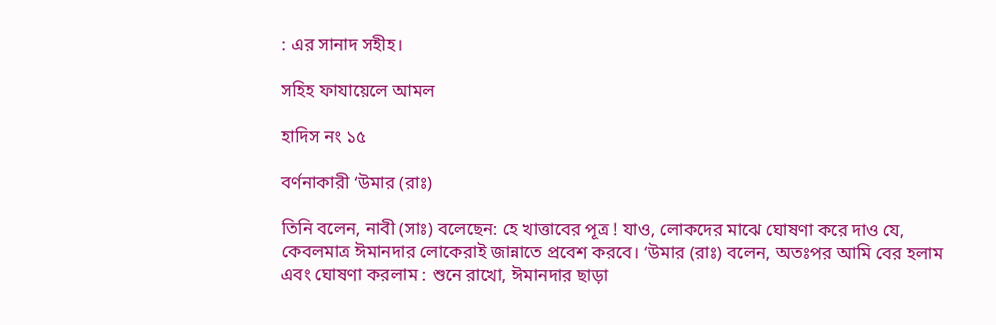: এর সানাদ সহীহ।

সহিহ ফাযায়েলে আমল

হাদিস নং ১৫

বর্ণনাকারী ‘উমার (রাঃ)

তিনি বলেন, নাবী (সাঃ) বলেছেন: হে খাত্তাবের পূত্র ! যাও, লোকদের মাঝে ঘোষণা করে দাও যে, কেবলমাত্র ঈমানদার লোকেরাই জান্নাতে প্রবেশ করবে। ‘উমার (রাঃ) বলেন, অতঃপর আমি বের হলাম এবং ঘোষণা করলাম : শুনে রাখো, ঈমানদার ছাড়া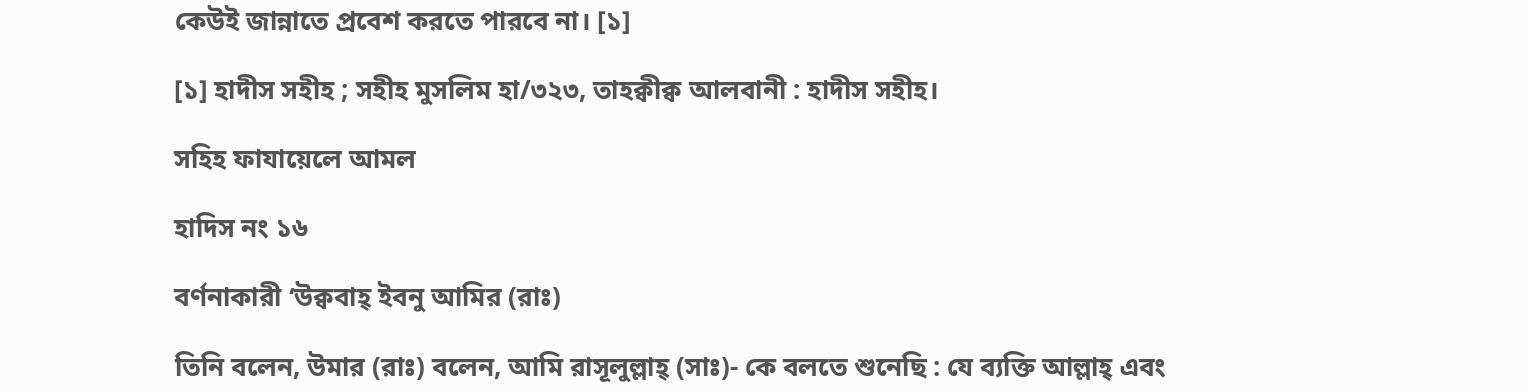কেউই জান্নাতে প্রবেশ করতে পারবে না। [১]

[১] হাদীস সহীহ ; সহীহ মুসলিম হা/৩২৩, তাহক্বীক্ব আলবানী : হাদীস সহীহ।

সহিহ ফাযায়েলে আমল

হাদিস নং ১৬

বর্ণনাকারী ‘উক্ববাহ্ ইবনু আমির (রাঃ)

তিনি বলেন, উমার (রাঃ) বলেন, আমি রাসূলুল্লাহ্ (সাঃ)- কে বলতে শুনেছি : যে ব্যক্তি আল্লাহ্ এবং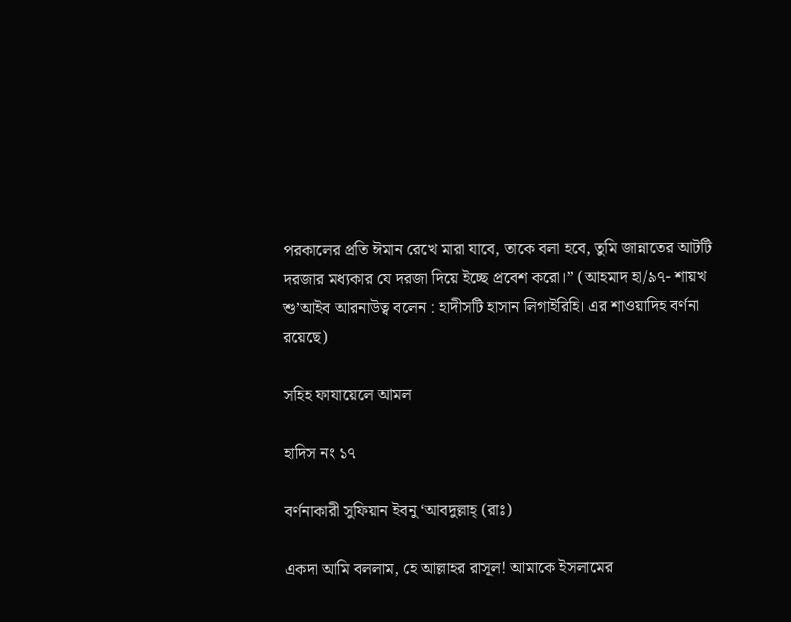পরকালের প্রতি ঈমান রেখে মারা যাবে, তাকে বলা হবে, তুমি জান্নাতের আটটি দরজার মধ্যকার যে দরজা দিয়ে ইচ্ছে প্রবেশ করো।” (আহমাদ হা/৯৭- শায়খ শু’আইব আরনাউত্ব বলেন : হাদীসটি হাসান লিগাইরিহি। এর শাওয়াদিহ বর্ণনা রয়েছে)

সহিহ ফাযায়েলে আমল

হাদিস নং ১৭

বর্ণনাকারী সুফিয়ান ইবনু ‘আবদুল্লাহ্ (রাঃ)

একদা আমি বললাম, হে আল্লাহর রাসূল! আমাকে ইসলামের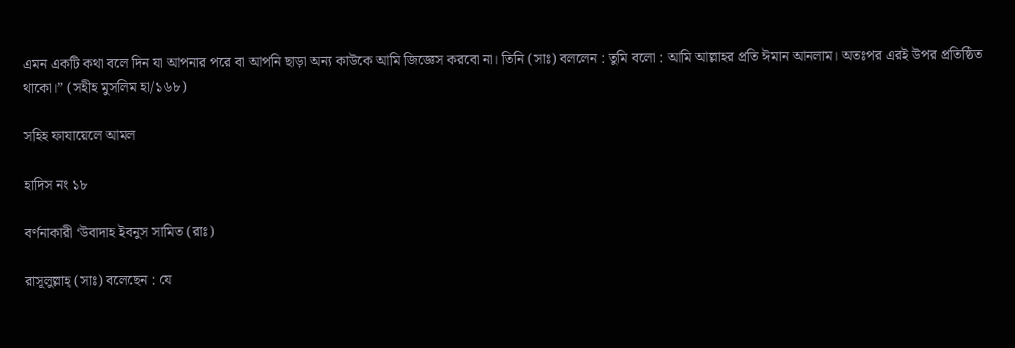এমন একটি কথা বলে দিন যা আপনার পরে বা আপনি ছাড়া অন্য কাউকে আমি জিজ্ঞেস করবো না। তিনি (সাঃ) বললেন : তুমি বলো : আমি আল্লাহর প্রতি ঈমান আনলাম। অতঃপর এরই উপর প্রতিষ্ঠিত থাকো।” (সহীহ মুসলিম হা/১৬৮)

সহিহ ফাযায়েলে আমল

হাদিস নং ১৮

বর্ণনাকারী ‘উবাদাহ ইবনুস সামিত (রাঃ)

রাসূলুল্লাহ্ (সাঃ) বলেছেন : যে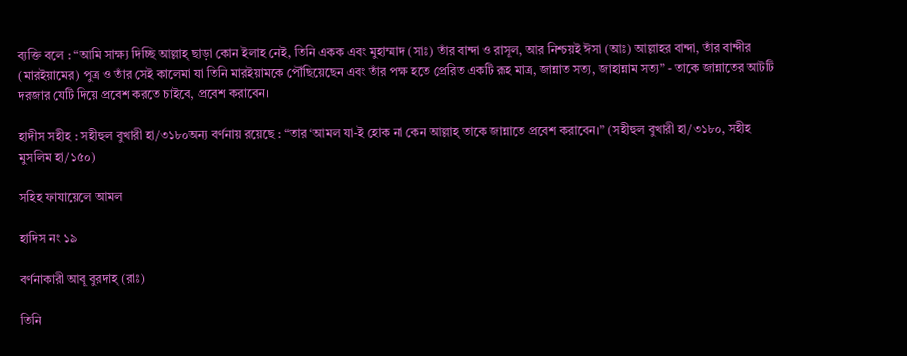ব্যক্তি বলে : “আমি সাক্ষ্য দিচ্ছি আল্লাহ্ ছাড়া কোন ইলাহ নেই, তিনি একক এবং মুহাম্মাদ (সাঃ) তাঁর বান্দা ও রাসূল, আর নিশ্চয়ই ঈসা (আঃ) আল্লাহর বান্দা, তাঁর বান্দীর (মারইয়ামের) পুত্র ও তাঁর সেই কালেমা যা তিনি মারইয়ামকে পৌঁছিয়েছেন এবং তাঁর পক্ষ হতে প্রেরিত একটি রূহ মাত্র, জান্নাত সত্য, জাহান্নাম সত্য” - তাকে জান্নাতের আটটি দরজার যেটি দিয়ে প্রবেশ করতে চাইবে, প্রবেশ করাবেন।

হাদীস সহীহ : সহীহুল বুখারী হা/৩১৮০অন্য বর্ণনায় রয়েছে : “তার ‘আমল যা-ই হোক না কেন আল্লাহ্ তাকে জান্নাতে প্রবেশ করাবেন।” (সহীহুল বুখারী হা/৩১৮০, সহীহ মুসলিম হা/১৫০)

সহিহ ফাযায়েলে আমল

হাদিস নং ১৯

বর্ণনাকারী আবূ বুরদাহ্ (রাঃ)

তিনি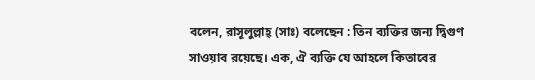বলেন, রাসূলুল্লাহ্ (সাঃ) বলেছেন : তিন ব্যক্তির জন্য দ্বিগুণ সাওয়াব রয়েছে। এক, ঐ ব্যক্তি যে আহলে কিতাবের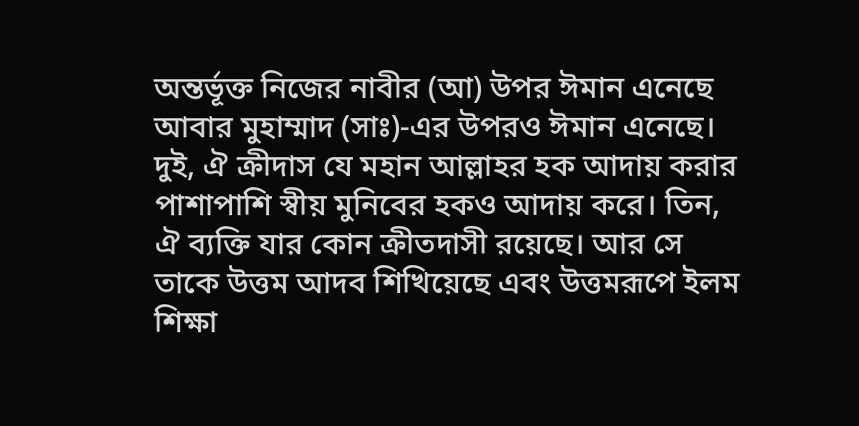অন্তর্ভূক্ত নিজের নাবীর (আ) উপর ঈমান এনেছে আবার মুহাম্মাদ (সাঃ)-এর উপরও ঈমান এনেছে। দুই, ঐ ক্রীদাস যে মহান আল্লাহর হক আদায় করার পাশাপাশি স্বীয় মুনিবের হকও আদায় করে। তিন, ঐ ব্যক্তি যার কোন ক্রীতদাসী রয়েছে। আর সে তাকে উত্তম আদব শিখিয়েছে এবং উত্তমরূপে ইলম শিক্ষা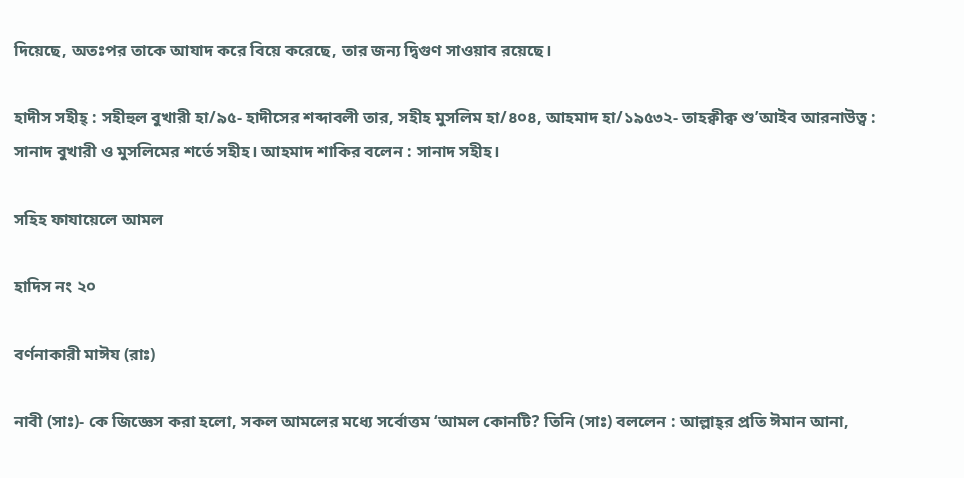দিয়েছে, অতঃপর তাকে আযাদ করে বিয়ে করেছে, তার জন্য দ্বিগুণ সাওয়াব রয়েছে।

হাদীস সহীহ্ : সহীহুল বুখারী হা/৯৫- হাদীসের শব্দাবলী তার, সহীহ মুসলিম হা/৪০৪, আহমাদ হা/১৯৫৩২- তাহক্বীক্ব শু’আইব আরনাউত্ব : সানাদ বুখারী ও মুসলিমের শর্তে সহীহ। আহমাদ শাকির বলেন : সানাদ সহীহ।

সহিহ ফাযায়েলে আমল

হাদিস নং ২০

বর্ণনাকারী মাঈয (রাঃ)

নাবী (সাঃ)- কে জিজ্ঞেস করা হলো, সকল আমলের মধ্যে সর্বোত্তম ‘আমল কোনটি? তিনি (সাঃ) বললেন : আল্লাহ্‌র প্রতি ঈমান আনা,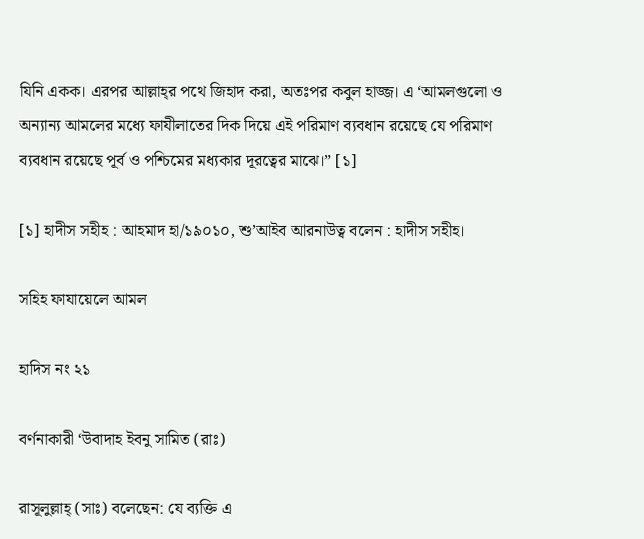যিনি একক। এরপর আল্লাহ্‌র পথে জিহাদ করা, অতঃপর কবুল হাজ্জ। এ ‘আমলগুলো ও অন্যান্য আমলের মধ্যে ফাযীলাতের দিক দিয়ে এই পরিমাণ ব্যবধান রয়েছে যে পরিমাণ ব্যবধান রয়েছে পূর্ব ও পশ্চিমের মধ্যকার দূরত্বের মাঝে।” [১]

[১] হাদীস সহীহ : আহমাদ হা/১৯০১০, শু’আইব আরনাউত্ব বলেন : হাদীস সহীহ।

সহিহ ফাযায়েলে আমল

হাদিস নং ২১

বর্ণনাকারী ‘উবাদাহ ইবনু সামিত (রাঃ)

রাসূলুল্লাহ্ (সাঃ) বলেছেন: যে ব্যক্তি এ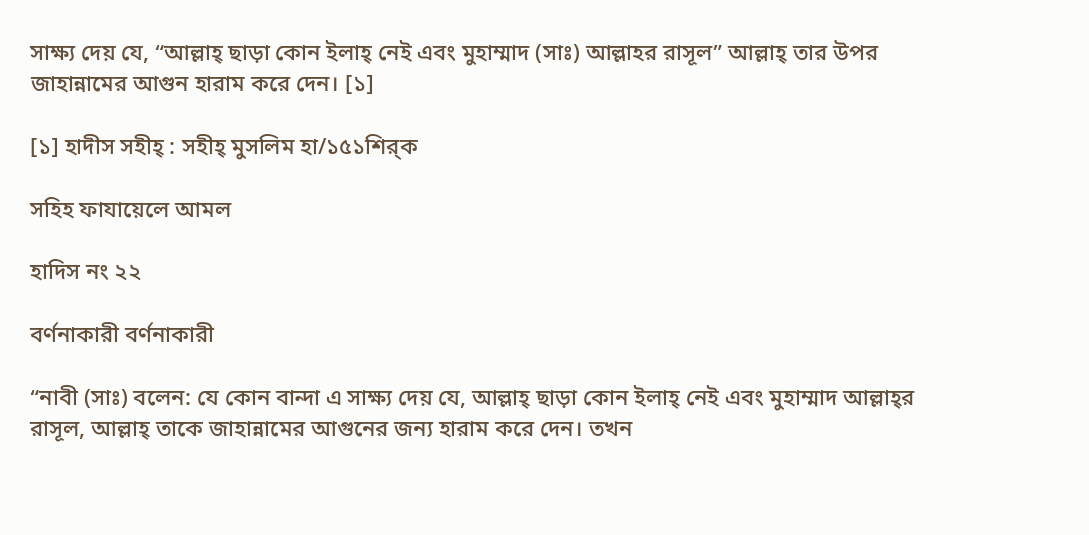সাক্ষ্য দেয় যে, “আল্লাহ্ ছাড়া কোন ইলাহ্ নেই এবং মুহাম্মাদ (সাঃ) আল্লাহর রাসূল” আল্লাহ্ তার উপর জাহান্নামের আগুন হারাম করে দেন। [১]

[১] হাদীস সহীহ্ : সহীহ্ মুসলিম হা/১৫১শির্‌ক

সহিহ ফাযায়েলে আমল

হাদিস নং ২২

বর্ণনাকারী বর্ণনাকারী

“নাবী (সাঃ) বলেন: যে কোন বান্দা এ সাক্ষ্য দেয় যে, আল্লাহ্ ছাড়া কোন ইলাহ্ নেই এবং মুহাম্মাদ আল্লাহ্‌র রাসূল, আল্লাহ্ তাকে জাহান্নামের আগুনের জন্য হারাম করে দেন। তখন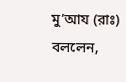মু’আয (রাঃ) বললেন,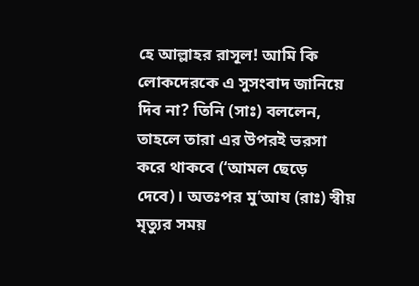হে আল্লাহর রাসূল! আমি কি লোকদেরকে এ সুসংবাদ জানিয়ে দিব না? তিনি (সাঃ) বললেন, তাহলে তারা এর উপরই ভরসা করে থাকবে (‘আমল ছেড়ে দেবে)। অতঃপর মু’আয (রাঃ) স্বীয় মৃত্যুর সময়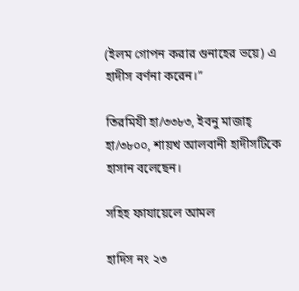(ইলম গোপন করার গুনাহের ভয়ে) এ হাদীস বর্ণনা করেন।”

তিরমিযী হা/৩৩৮৩, ইবনু মাজাহ্ হা/৩৮০০, শায়খ আলবানী হাদীসটিকে হাসান বলেছেন।

সহিহ ফাযায়েলে আমল

হাদিস নং ২৩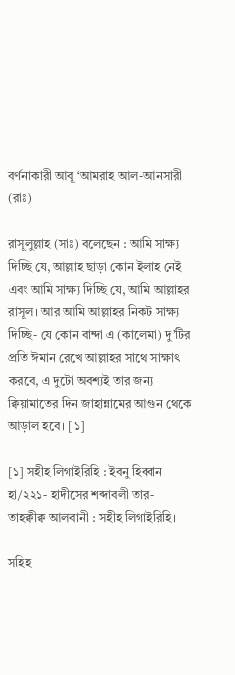বর্ণনাকারী আবূ ‘আমরাহ আল-আনসারী (রাঃ)

রাসূলুল্লাহ (সাঃ) বলেছেন : আমি সাক্ষ্য দিচ্ছি যে, আল্লাহ ছাড়া কোন ইলাহ নেই এবং আমি সাক্ষ্য দিচ্ছি যে, আমি আল্লাহর রাসূল। আর আমি আল্লাহর নিকট সাক্ষ্য দিচ্ছি- যে কোন বান্দা এ (কালেমা) দু’টির প্রতি ঈমান রেখে আল্লাহর সাথে সাক্ষাৎ করবে, এ দুটো অবশ্যই তার জন্য ক্বিয়ামাতের দিন জাহান্নামের আগুন থেকে আড়াল হবে। [১]

[১] সহীহ লিগাইরিহি : ইবনু হিব্বান হা/২২১- হাদীসের শব্দাবলী তার- তাহক্বীক্ব আলবানী : সহীহ লিগাইরিহি।

সহিহ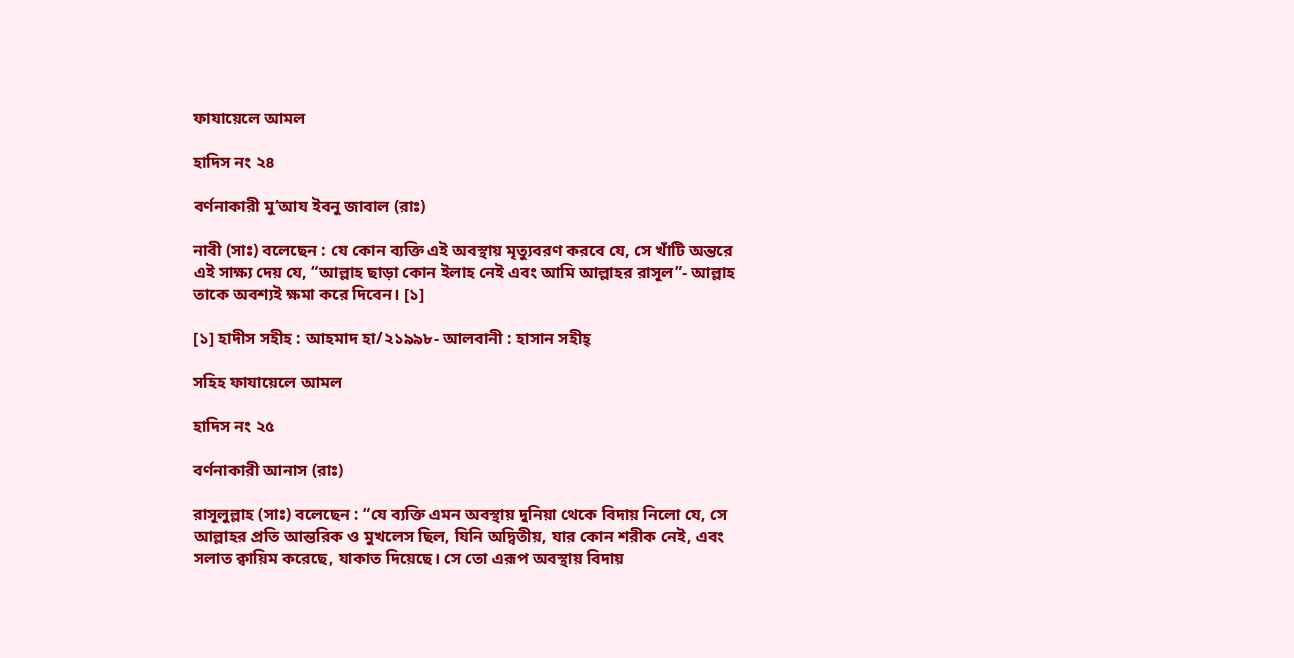ফাযায়েলে আমল

হাদিস নং ২৪

বর্ণনাকারী মু‘আয ইবনু জাবাল (রাঃ)

নাবী (সাঃ) বলেছেন : যে কোন ব্যক্তি এই অবস্থায় মৃত্যুবরণ করবে যে, সে খাঁটি অন্তরে এই সাক্ষ্য দেয় যে, “আল্লাহ ছাড়া কোন ইলাহ নেই এবং আমি আল্লাহর রাসূল”- আল্লাহ তাকে অবশ্যই ক্ষমা করে দিবেন। [১]

[১] হাদীস সহীহ : আহমাদ হা/২১৯৯৮- আলবানী : হাসান সহীহ্

সহিহ ফাযায়েলে আমল

হাদিস নং ২৫

বর্ণনাকারী আনাস (রাঃ)

রাসূলুল্লাহ (সাঃ) বলেছেন : “যে ব্যক্তি এমন অবস্থায় দুনিয়া থেকে বিদায় নিলো যে, সে আল্লাহর প্রতি আন্তরিক ও মুখলেস ছিল, যিনি অদ্বিতীয়, যার কোন শরীক নেই, এবং সলাত ক্বায়িম করেছে, যাকাত দিয়েছে। সে তো এরূপ অবস্থায় বিদায়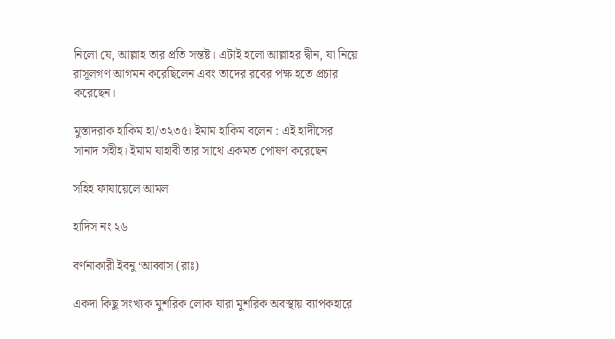নিলো যে, আল্লাহ তার প্রতি সন্তষ্ট। এটাই হলো আল্লাহর দ্বীন, যা নিয়ে রাসূলগণ আগমন করেছিলেন এবং তাদের রবের পক্ষ হতে প্রচার করেছেন।

মুস্তাদরাক হাকিম হা/৩২৩৫। ইমাম হাকিম বলেন : এই হাদীসের সানাদ সহীহ। ইমাম যাহাবী তার সাথে একমত পোষণ করেছেন

সহিহ ফাযায়েলে আমল

হাদিস নং ২৬

বর্ণনাকারী ইবনু ‘আব্বাস (রাঃ)

একদা কিছু সংখ্যক মুশরিক লোক যারা মুশরিক অবস্থায় ব্যাপকহারে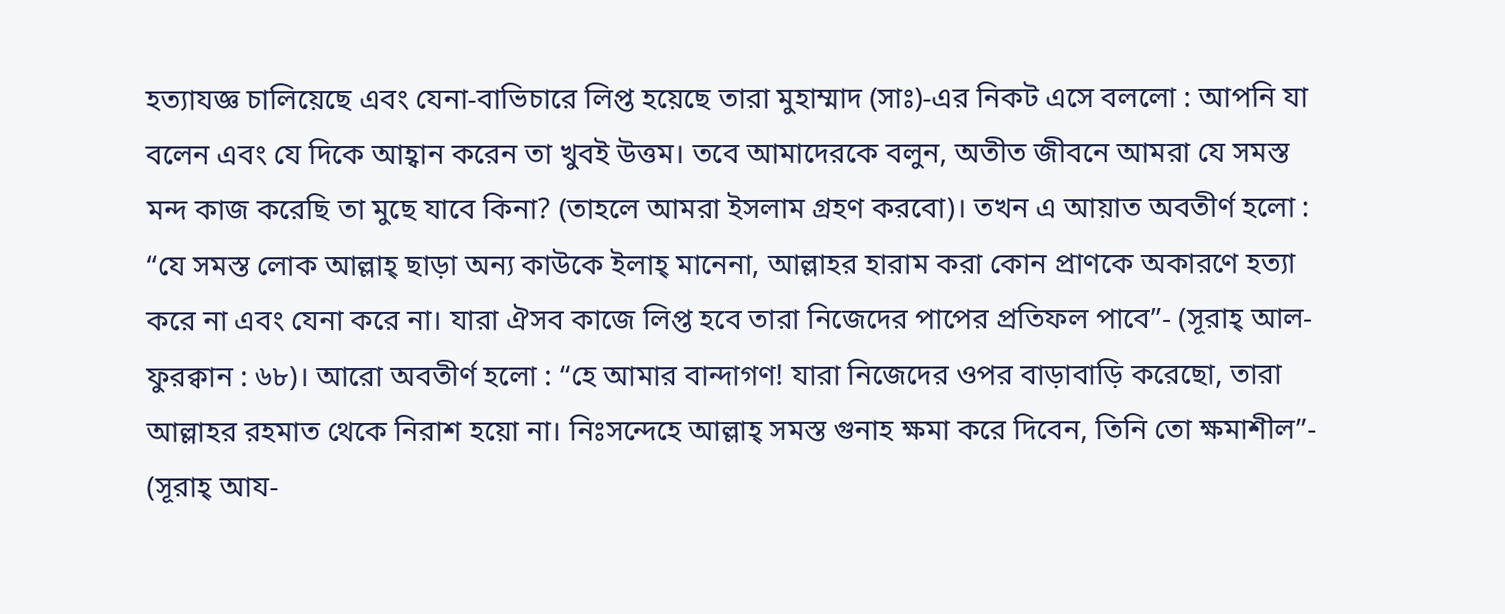হত্যাযজ্ঞ চালিয়েছে এবং যেনা-বাভিচারে লিপ্ত হয়েছে তারা মুহাম্মাদ (সাঃ)-এর নিকট এসে বললো : আপনি যা বলেন এবং যে দিকে আহ্বান করেন তা খুবই উত্তম। তবে আমাদেরকে বলুন, অতীত জীবনে আমরা যে সমস্ত মন্দ কাজ করেছি তা মুছে যাবে কিনা? (তাহলে আমরা ইসলাম গ্রহণ করবো)। তখন এ আয়াত অবতীর্ণ হলো : “যে সমস্ত লোক আল্লাহ্ ছাড়া অন্য কাউকে ইলাহ্ মানেনা, আল্লাহর হারাম করা কোন প্রাণকে অকারণে হত্যা করে না এবং যেনা করে না। যারা ঐসব কাজে লিপ্ত হবে তারা নিজেদের পাপের প্রতিফল পাবে”- (সূরাহ্ আল-ফুরক্বান : ৬৮)। আরো অবতীর্ণ হলো : “হে আমার বান্দাগণ! যারা নিজেদের ওপর বাড়াবাড়ি করেছো, তারা আল্লাহর রহমাত থেকে নিরাশ হয়ো না। নিঃসন্দেহে আল্লাহ্ সমস্ত গুনাহ ক্ষমা করে দিবেন, তিনি তো ক্ষমাশীল”- (সূরাহ্ আয-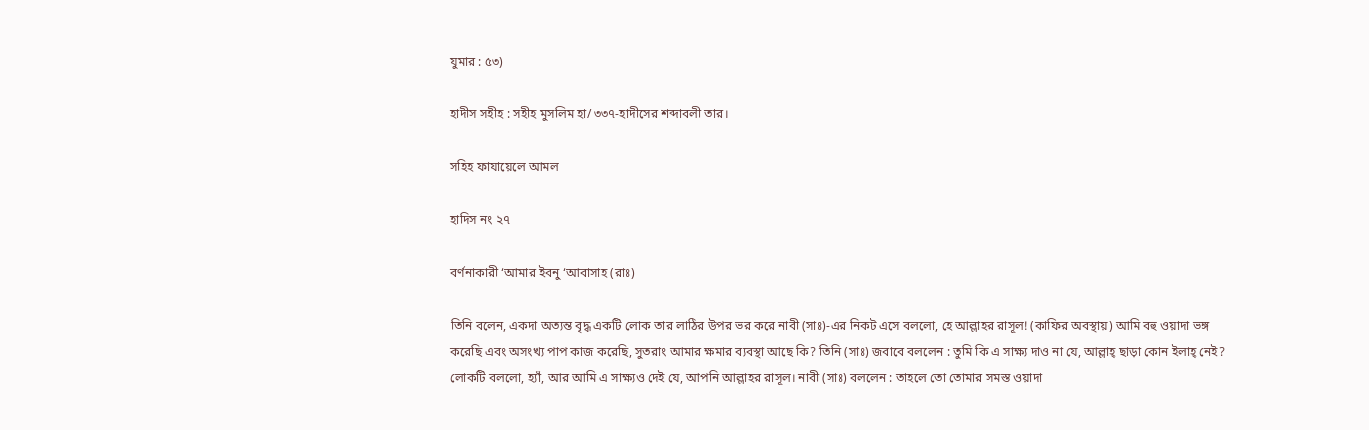যুমার : ৫৩)

হাদীস সহীহ : সহীহ মুসলিম হা/ ৩৩৭-হাদীসের শব্দাবলী তার।

সহিহ ফাযায়েলে আমল

হাদিস নং ২৭

বর্ণনাকারী ‘আমার ইবনু ‘আবাসাহ (রাঃ)

তিনি বলেন, একদা অত্যন্ত বৃদ্ধ একটি লোক তার লাঠির উপর ভর করে নাবী (সাঃ)-এর নিকট এসে বললো, হে আল্লাহর রাসূল! (কাফির অবস্থায়) আমি বহু ওয়াদা ভঙ্গ করেছি এবং অসংখ্য পাপ কাজ করেছি, সুতরাং আমার ক্ষমার ব্যবস্থা আছে কি? তিনি (সাঃ) জবাবে বললেন : তুমি কি এ সাক্ষ্য দাও না যে, আল্লাহ্ ছাড়া কোন ইলাহ্ নেই? লোকটি বললো, হ্যাঁ, আর আমি এ সাক্ষ্যও দেই যে, আপনি আল্লাহর রাসূল। নাবী (সাঃ) বললেন : তাহলে তো তোমার সমস্ত ওয়াদা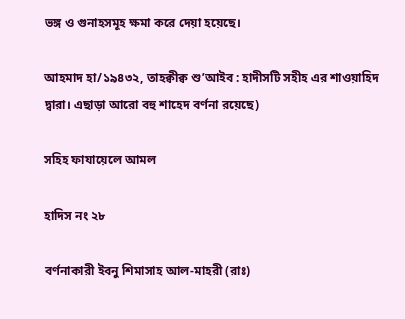ভঙ্গ ও গুনাহসমূহ ক্ষমা করে দেয়া হয়েছে।

আহমাদ হা/১৯৪৩২, তাহক্বীক্ব শু’আইব : হাদীসটি সহীহ এর শাওয়াহিদ দ্বারা। এছাড়া আরো বহু শাহেদ বর্ণনা রয়েছে)

সহিহ ফাযায়েলে আমল

হাদিস নং ২৮

বর্ণনাকারী ইবনু শিমাসাহ আল-মাহরী (রাঃ)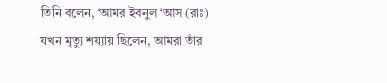তিনি বলেন, ‘আমর ইবনুল ‘আস (রাঃ) যখন মৃত্যু শয্যায় ছিলেন, আমরা তাঁর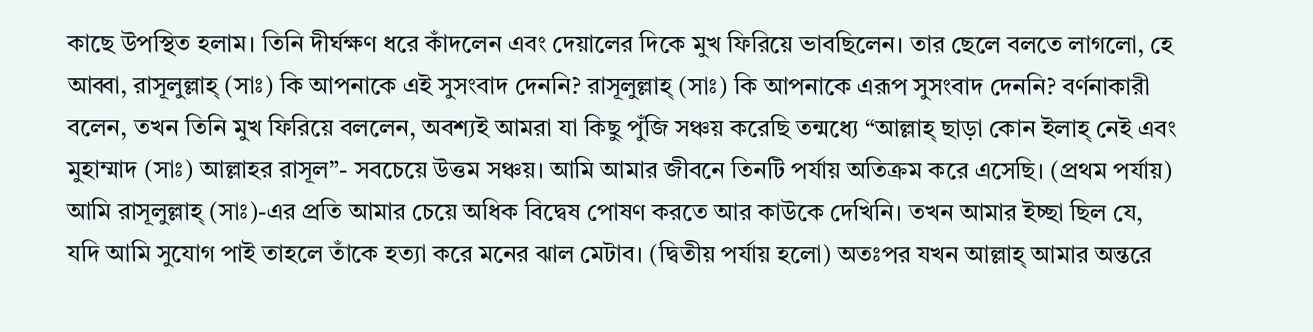কাছে উপস্থিত হলাম। তিনি দীর্ঘক্ষণ ধরে কাঁদলেন এবং দেয়ালের দিকে মুখ ফিরিয়ে ভাবছিলেন। তার ছেলে বলতে লাগলো, হে আব্বা, রাসূলুল্লাহ্ (সাঃ) কি আপনাকে এই সুসংবাদ দেননি? রাসূলুল্লাহ্ (সাঃ) কি আপনাকে এরূপ সুসংবাদ দেননি? বর্ণনাকারী বলেন, তখন তিনি মুখ ফিরিয়ে বললেন, অবশ্যই আমরা যা কিছু পুঁজি সঞ্চয় করেছি তন্মধ্যে “আল্লাহ্ ছাড়া কোন ইলাহ্ নেই এবং মুহাম্মাদ (সাঃ) আল্লাহর রাসূল”- সবচেয়ে উত্তম সঞ্চয়। আমি আমার জীবনে তিনটি পর্যায় অতিক্রম করে এসেছি। (প্রথম পর্যায়) আমি রাসূলুল্লাহ্ (সাঃ)-এর প্রতি আমার চেয়ে অধিক বিদ্বেষ পোষণ করতে আর কাউকে দেখিনি। তখন আমার ইচ্ছা ছিল যে, যদি আমি সুযোগ পাই তাহলে তাঁকে হত্যা করে মনের ঝাল মেটাব। (দ্বিতীয় পর্যায় হলো) অতঃপর যখন আল্লাহ্ আমার অন্তরে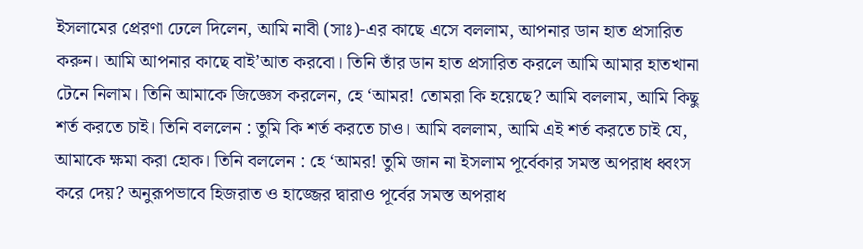ইসলামের প্রেরণা ঢেলে দিলেন, আমি নাবী (সাঃ)-এর কাছে এসে বললাম, আপনার ডান হাত প্রসারিত করুন। আমি আপনার কাছে বাই’আত করবো। তিনি তাঁর ডান হাত প্রসারিত করলে আমি আমার হাতখানা টেনে নিলাম। তিনি আমাকে জিজ্ঞেস করলেন, হে ‘আমর! তোমরা কি হয়েছে? আমি বললাম, আমি কিছু শর্ত করতে চাই। তিনি বললেন : তুমি কি শর্ত করতে চাও। আমি বললাম, আমি এই শর্ত করতে চাই যে, আমাকে ক্ষমা করা হোক। তিনি বললেন : হে ‘আমর! তুমি জান না ইসলাম পূর্বেকার সমস্ত অপরাধ ধ্বংস করে দেয়? অনুরূপভাবে হিজরাত ও হাজ্জের দ্বারাও পূর্বের সমস্ত অপরাধ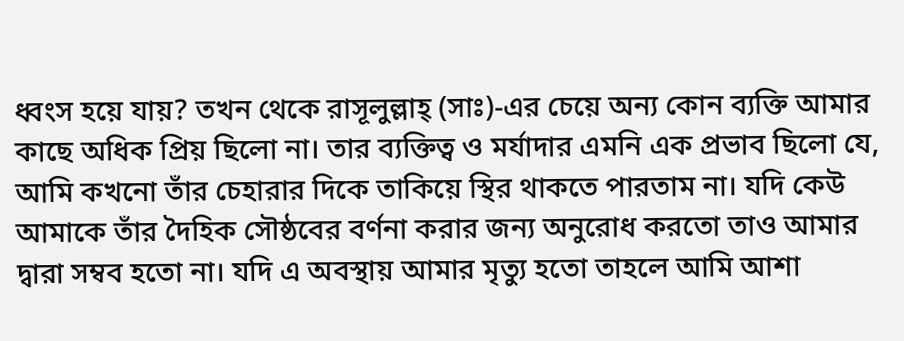ধ্বংস হয়ে যায়? তখন থেকে রাসূলুল্লাহ্ (সাঃ)-এর চেয়ে অন্য কোন ব্যক্তি আমার কাছে অধিক প্রিয় ছিলো না। তার ব্যক্তিত্ব ও মর্যাদার এমনি এক প্রভাব ছিলো যে, আমি কখনো তাঁর চেহারার দিকে তাকিয়ে স্থির থাকতে পারতাম না। যদি কেউ আমাকে তাঁর দৈহিক সৌষ্ঠবের বর্ণনা করার জন্য অনুরোধ করতো তাও আমার দ্বারা সম্বব হতো না। যদি এ অবস্থায় আমার মৃত্যু হতো তাহলে আমি আশা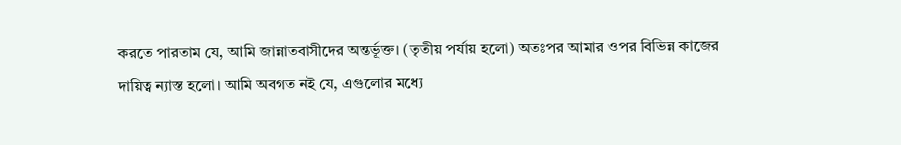করতে পারতাম যে, আমি জান্নাতবাসীদের অন্তর্ভূক্ত। (তৃতীয় পর্যায় হলো) অতঃপর আমার ওপর বিভিন্ন কাজের দায়িত্ব ন্যাস্ত হলো। আমি অবগত নই যে, এগুলোর মধ্যে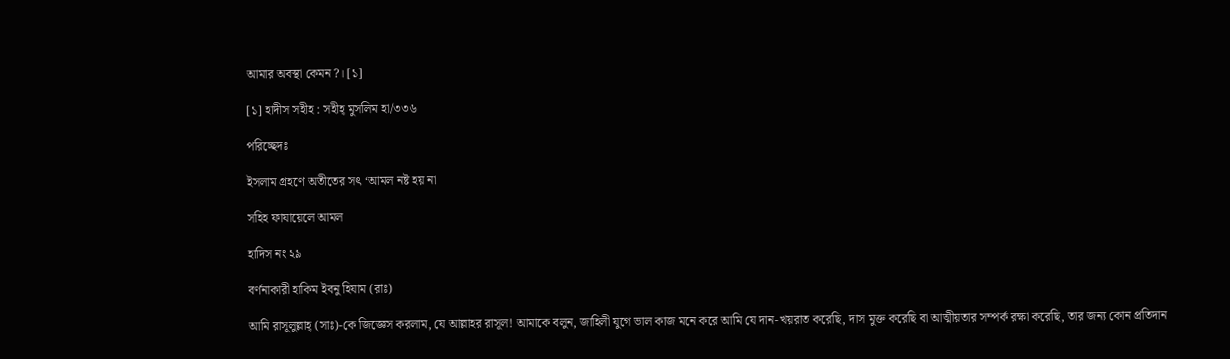আমার অবস্থা কেমন?। [১]

[১] হাদীস সহীহ : সহীহ্ মুসলিম হা/৩৩৬

পরিচ্ছেদঃ

ইসলাম গ্রহণে অতীতের সৎ ‘আমল নষ্ট হয় না

সহিহ ফাযায়েলে আমল

হাদিস নং ২৯

বর্ণনাকারী হাকিম ইবনু হিযাম (রাঃ)

আমি রাসূলুল্লাহ্ (সাঃ)-কে জিজ্ঞেস করলাম, যে আল্লাহর রাসূল! আমাকে বলুন, জাহিলী যুগে ভাল কাজ মনে করে আমি যে দান-খয়রাত করেছি, দাস মুক্ত করেছি বা আত্মীয়তার সম্পর্ক রক্ষা করেছি, তার জন্য কোন প্রতিদান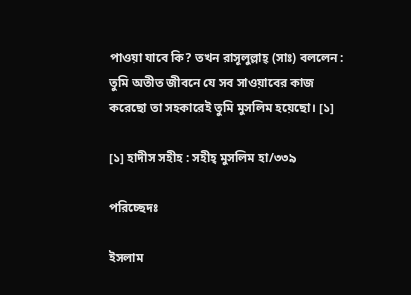পাওয়া যাবে কি? তখন রাসূলুল্লাহ্ (সাঃ) বললেন : তুমি অতীত জীবনে যে সব সাওয়াবের কাজ করেছো তা সহকারেই তুমি মুসলিম হয়েছো। [১]

[১] হাদীস সহীহ : সহীহ্ মুসলিম হা/৩৩৯

পরিচ্ছেদঃ

ইসলাম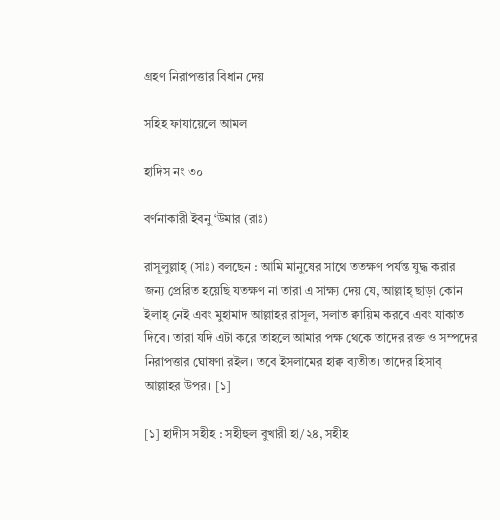গ্রহণ নিরাপত্তার বিধান দেয়

সহিহ ফাযায়েলে আমল

হাদিস নং ৩০

বর্ণনাকারী ইবনু ‘উমার (রাঃ)

রাসূলুল্লাহ্ (সাঃ) বলছেন : আমি মানুষের সাথে ততক্ষণ পর্যন্ত যুদ্ধ করার জন্য প্রেরিত হয়েছি যতক্ষণ না তারা এ সাক্ষ্য দেয় যে, আল্লাহ্ ছাড়া কোন ইলাহ্ নেই এবং মুহামাদ আল্লাহর রাসূল, সলাত ক্বায়িম করবে এবং যাকাত দিবে। তারা যদি এটা করে তাহলে আমার পক্ষ থেকে তাদের রক্ত ও সম্পদের নিরাপত্তার ঘোষণা রইল। তবে ইসলামের হাক্ব ব্যতীত। তাদের হিসাব্ আল্লাহর উপর। [১]

[১] হাদীস সহীহ : সহীহুল বুখারী হা/২৪, সহীহ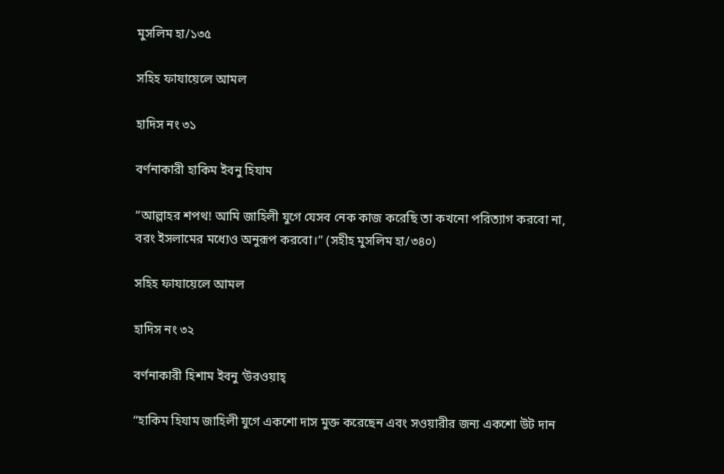মুসলিম হা/১৩৫

সহিহ ফাযায়েলে আমল

হাদিস নং ৩১

বর্ণনাকারী হাকিম ইবনু হিযাম

“আল্লাহর শপথ! আমি জাহিলী যুগে যেসব নেক কাজ করেছি তা কখনো পরিত্যাগ করবো না, বরং ইসলামের মধ্যেও অনুরূপ করবো।” (সহীহ মুসলিম হা/৩৪০)

সহিহ ফাযায়েলে আমল

হাদিস নং ৩২

বর্ণনাকারী হিশাম ইবনু ‘উরওয়াহ্

“হাকিম হিযাম জাহিলী যুগে একশো দাস মুক্ত করেছেন এবং সওয়ারীর জন্য একশো উট দান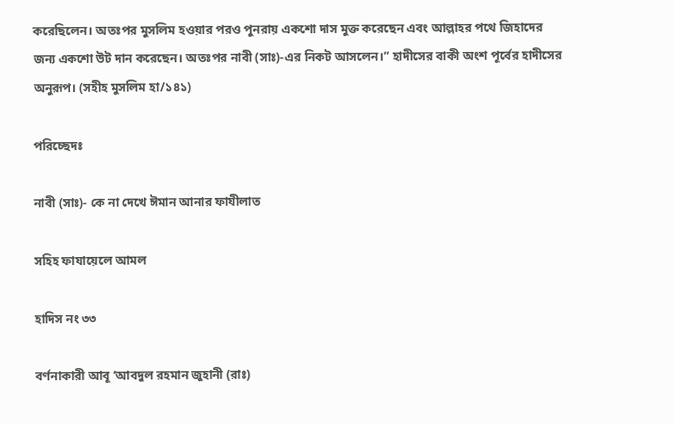করেছিলেন। অতঃপর মুসলিম হওয়ার পরও পুনরায় একশো দাস মুক্ত করেছেন এবং আল্লাহর পথে জিহাদের জন্য একশো উট দান করেছেন। অতঃপর নাবী (সাঃ)-এর নিকট আসলেন।” হাদীসের বাকী অংশ পূর্বের হাদীসের অনুরূপ। (সহীহ মুসলিম হা/১৪১)

পরিচ্ছেদঃ

নাবী (সাঃ)- কে না দেখে ঈমান আনার ফাযীলাত

সহিহ ফাযায়েলে আমল

হাদিস নং ৩৩

বর্ণনাকারী আবূ ‘আবদুল রহমান জুহানী (রাঃ)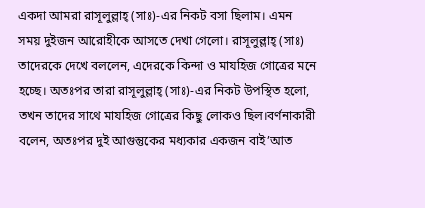একদা আমরা রাসূলুল্লাহ্ (সাঃ)-এর নিকট বসা ছিলাম। এমন সময় দুইজন আরোহীকে আসতে দেখা গেলো। রাসূলুল্লাহ্ (সাঃ) তাদেরকে দেখে বললেন, এদেরকে কিন্দা ও মাযহিজ গোত্রের মনে হচ্ছে। অতঃপর তারা রাসূলুল্লাহ্ (সাঃ)-এর নিকট উপস্থিত হলো, তখন তাদের সাথে মাযহিজ গোত্রের কিছু লোকও ছিল।বর্ণনাকারী বলেন, অতঃপর দুই আগুন্তুকের মধ্যকার একজন বাই’আত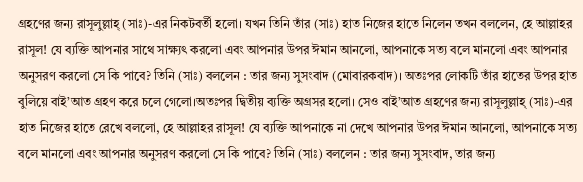গ্রহণের জন্য রাসূলুল্লাহ্ (সাঃ)-এর নিকটবর্তী হলো। যখন তিনি তাঁর (সাঃ) হাত নিজের হাতে নিলেন তখন বললেন, হে আল্লাহর রাসূল! যে ব্যক্তি আপনার সাথে সাক্ষ্যৎ করলো এবং আপনার উপর ঈমান আনলো, আপনাকে সত্য বলে মানলো এবং আপনার অনুসরণ করলো সে কি পাবে? তিনি (সাঃ) বললেন : তার জন্য সুসংবাদ (মোবারকবাদ)। অতঃপর লোকটি তাঁর হাতের উপর হাত বুলিয়ে বাই’আত গ্রহণ করে চলে গেলো।অতঃপর দ্বিতীয় ব্যক্তি অগ্রসর হলো। সেও বাই’আত গ্রহণের জন্য রাসূলুল্লাহ্ (সাঃ)-এর হাত নিজের হাতে রেখে বললো, হে আল্লাহর রাসূল! যে ব্যক্তি আপনাকে না দেখে আপনার উপর ঈমান আনলো, আপনাকে সত্য বলে মানলো এবং আপনার অনুসরণ করলো সে কি পাবে? তিনি (সাঃ) বললেন : তার জন্য সুসংবাদ, তার জন্য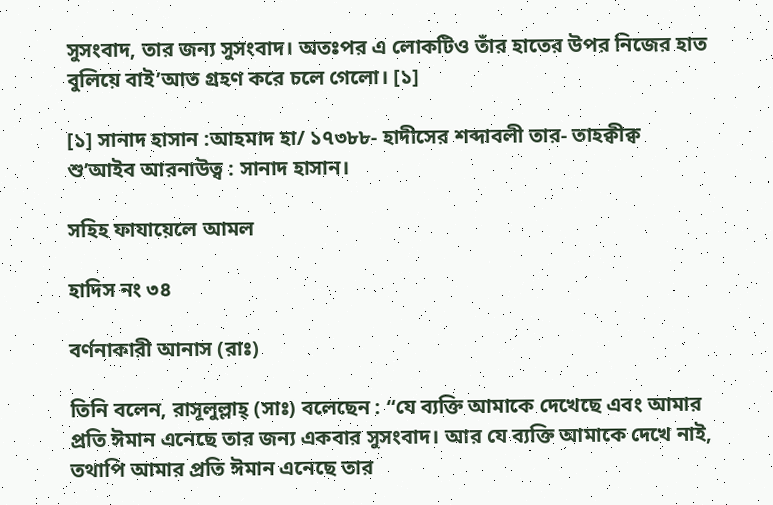সুসংবাদ, তার জন্য সুসংবাদ। অতঃপর এ লোকটিও তাঁর হাতের উপর নিজের হাত বুলিয়ে বাই’আত গ্রহণ করে চলে গেলো। [১]

[১] সানাদ হাসান :আহমাদ হা/ ১৭৩৮৮- হাদীসের শব্দাবলী তার- তাহক্বীক্ব শু’আইব আরনাউত্ব : সানাদ হাসান।

সহিহ ফাযায়েলে আমল

হাদিস নং ৩৪

বর্ণনাকারী আনাস (রাঃ)

তিনি বলেন, রাসূলুল্লাহ্ (সাঃ) বলেছেন : “যে ব্যক্তি আমাকে দেখেছে এবং আমার প্রতি ঈমান এনেছে তার জন্য একবার সুসংবাদ। আর যে ব্যক্তি আমাকে দেখে নাই, তথাপি আমার প্রতি ঈমান এনেছে তার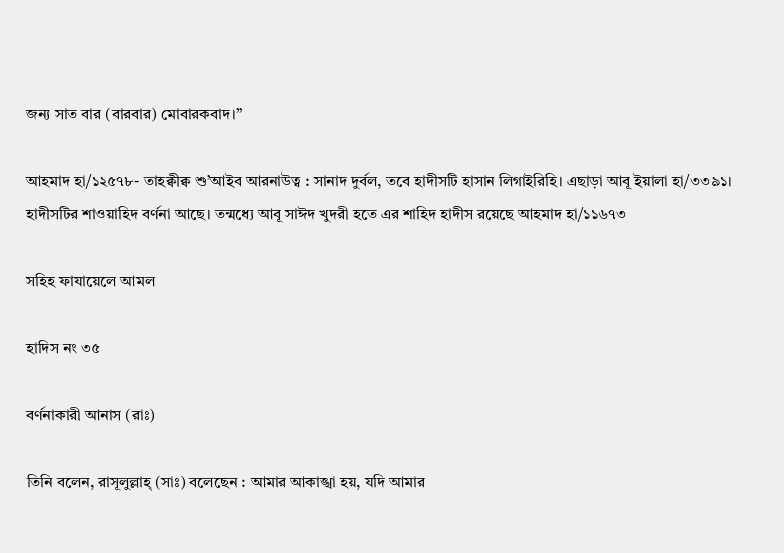জন্য সাত বার (বারবার) মোবারকবাদ।”

আহমাদ হা/১২৫৭৮- তাহক্বীক্ব শু’আইব আরনাউত্ব : সানাদ দুর্বল, তবে হাদীসটি হাসান লিগাইরিহি। এছাড়া আবূ ইয়ালা হা/৩৩৯১। হাদীসটির শাওয়াহিদ বর্ণনা আছে। তন্মধ্যে আবূ সাঈদ খুদরী হতে এর শাহিদ হাদীস রয়েছে আহমাদ হা/১১৬৭৩

সহিহ ফাযায়েলে আমল

হাদিস নং ৩৫

বর্ণনাকারী আনাস (রাঃ)

তিনি বলেন, রাসূলুল্লাহ্ (সাঃ) বলেছেন : আমার আকাঙ্খা হয়, যদি আমার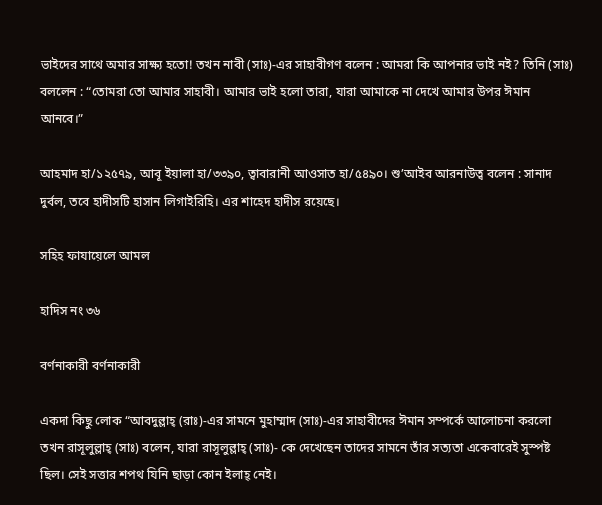ভাইদের সাথে অমার সাক্ষ্য হতো! তখন নাবী (সাঃ)-এর সাহাবীগণ বলেন : আমরা কি আপনার ভাই নই? তিনি (সাঃ) বললেন : “তোমরা তো আমার সাহাবী। আমার ভাই হলো তারা, যারা আমাকে না দেখে আমার উপর ঈমান আনবে।”

আহমাদ হা/১২৫৭৯, আবূ ইয়ালা হা/৩৩৯০, ত্বাবারানী আওসাত হা/৫৪৯০। শু’আইব আরনাউত্ব বলেন : সানাদ দুর্বল, তবে হাদীসটি হাসান লিগাইরিহি। এর শাহেদ হাদীস রয়েছে।

সহিহ ফাযায়েলে আমল

হাদিস নং ৩৬

বর্ণনাকারী বর্ণনাকারী

একদা কিছু লোক “আবদুল্লাহ্ (রাঃ)-এর সামনে মুহাম্মাদ (সাঃ)-এর সাহাবীদের ঈমান সম্পর্কে আলোচনা করলো তখন রাসূলুল্লাহ্ (সাঃ) বলেন, যারা রাসূলুল্লাহ্ (সাঃ)- কে দেখেছেন তাদের সামনে তাঁর সত্যতা একেবারেই সুস্পষ্ট ছিল। সেই সত্তার শপথ যিনি ছাড়া কোন ইলাহ্ নেই।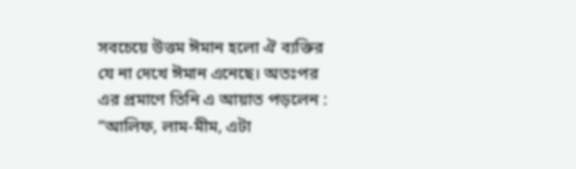সবচেয়ে উত্তম ঈমান হলো ঐ ব্যক্তির যে না দেখে ঈমান এনেছে। অতঃপর এর প্রমাণে তিনি এ আয়াত পড়লেন : “আলিফ, লাম-মীম, এটা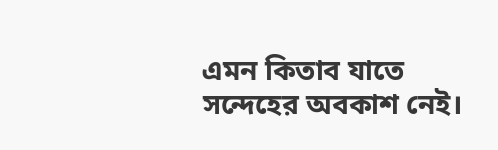এমন কিতাব যাতে সন্দেহের অবকাশ নেই।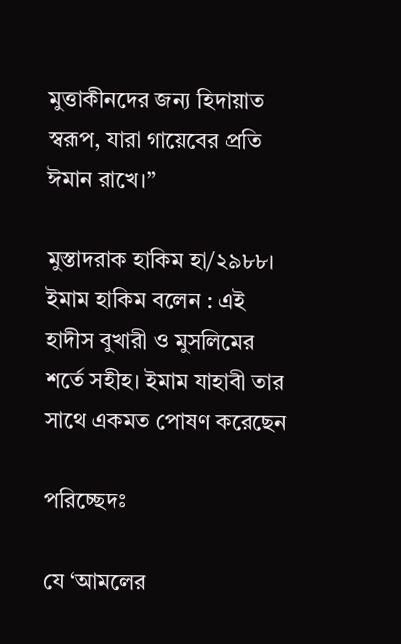মুত্তাকীনদের জন্য হিদায়াত স্বরূপ, যারা গায়েবের প্রতি ঈমান রাখে।”

মুস্তাদরাক হাকিম হা/২৯৮৮। ইমাম হাকিম বলেন : এই হাদীস বুখারী ও মুসলিমের শর্তে সহীহ। ইমাম যাহাবী তার সাথে একমত পোষণ করেছেন

পরিচ্ছেদঃ

যে ‘আমলের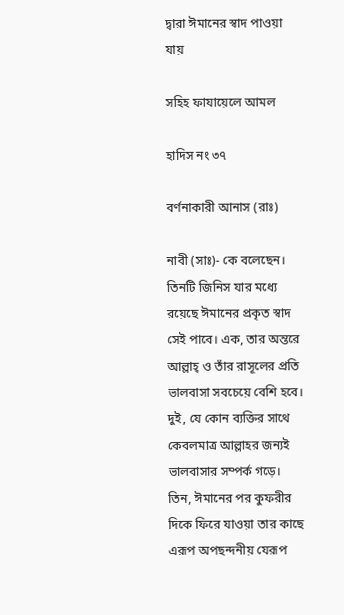দ্বারা ঈমানের স্বাদ পাওয়া যায়

সহিহ ফাযায়েলে আমল

হাদিস নং ৩৭

বর্ণনাকারী আনাস (রাঃ)

নাবী (সাঃ)- কে বলেছেন। তিনটি জিনিস যার মধ্যে রয়েছে ঈমানের প্রকৃত স্বাদ সেই পাবে। এক, তার অন্তরে আল্লাহ্ ও তাঁর রাসূলের প্রতি ভালবাসা সবচেয়ে বেশি হবে। দুই, যে কোন ব্যক্তির সাথে কেবলমাত্র আল্লাহর জন্যই ভালবাসার সম্পর্ক গড়ে। তিন, ঈমানের পর কুফরীর দিকে ফিরে যাওয়া তার কাছে এরূপ অপছন্দনীয় যেরূপ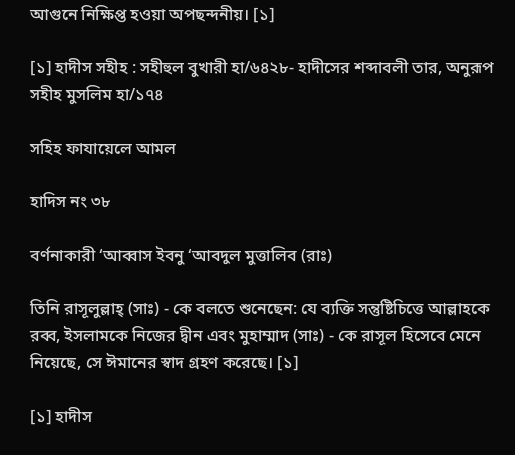আগুনে নিক্ষিপ্ত হওয়া অপছন্দনীয়। [১]

[১] হাদীস সহীহ : সহীহুল বুখারী হা/৬৪২৮- হাদীসের শব্দাবলী তার, অনুরূপ সহীহ মুসলিম হা/১৭৪

সহিহ ফাযায়েলে আমল

হাদিস নং ৩৮

বর্ণনাকারী ‘আব্বাস ইবনু ‘আবদুল মুত্তালিব (রাঃ)

তিনি রাসূলুল্লাহ্ (সাঃ) - কে বলতে শুনেছেন: যে ব্যক্তি সন্তুষ্টিচিত্তে আল্লাহকে রব্ব, ইসলামকে নিজের দ্বীন এবং মুহাম্মাদ (সাঃ) - কে রাসূল হিসেবে মেনে নিয়েছে, সে ঈমানের স্বাদ গ্রহণ করেছে। [১]

[১] হাদীস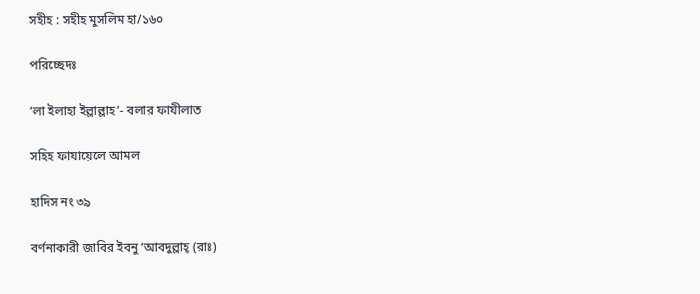সহীহ : সহীহ মুসলিম হা/১৬০

পরিচ্ছেদঃ

‘লা ইলাহা ইল্লাল্লাহ’- বলার ফাযীলাত

সহিহ ফাযায়েলে আমল

হাদিস নং ৩৯

বর্ণনাকারী জাবির ইবনু ‘আবদুল্লাহ্ (রাঃ)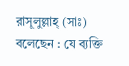রাসূলুল্লাহ্ (সাঃ) বলেছেন : যে ব্যক্তি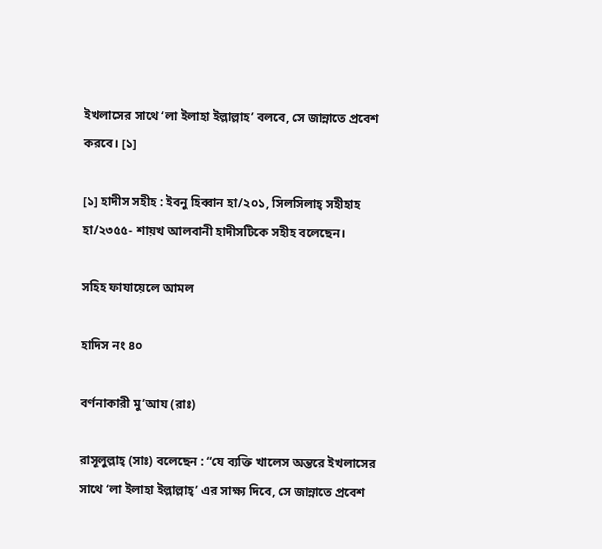ইখলাসের সাথে ‘লা ইলাহা ইল্লাল্লাহ’ বলবে, সে জান্নাতে প্রবেশ করবে। [১]

[১] হাদীস সহীহ : ইবনু হিব্বান হা/২০১, সিলসিলাহ্ সহীহাহ হা/২৩৫৫- শায়খ আলবানী হাদীসটিকে সহীহ বলেছেন।

সহিহ ফাযায়েলে আমল

হাদিস নং ৪০

বর্ণনাকারী মু’আয (রাঃ)

রাসূলুল্লাহ্ (সাঃ) বলেছেন : “যে ব্যক্তি খালেস অন্তরে ইখলাসের সাথে ‘লা ইলাহা ইল্লাল্লাহ্’ এর সাক্ষ্য দিবে, সে জান্নাতে প্রবেশ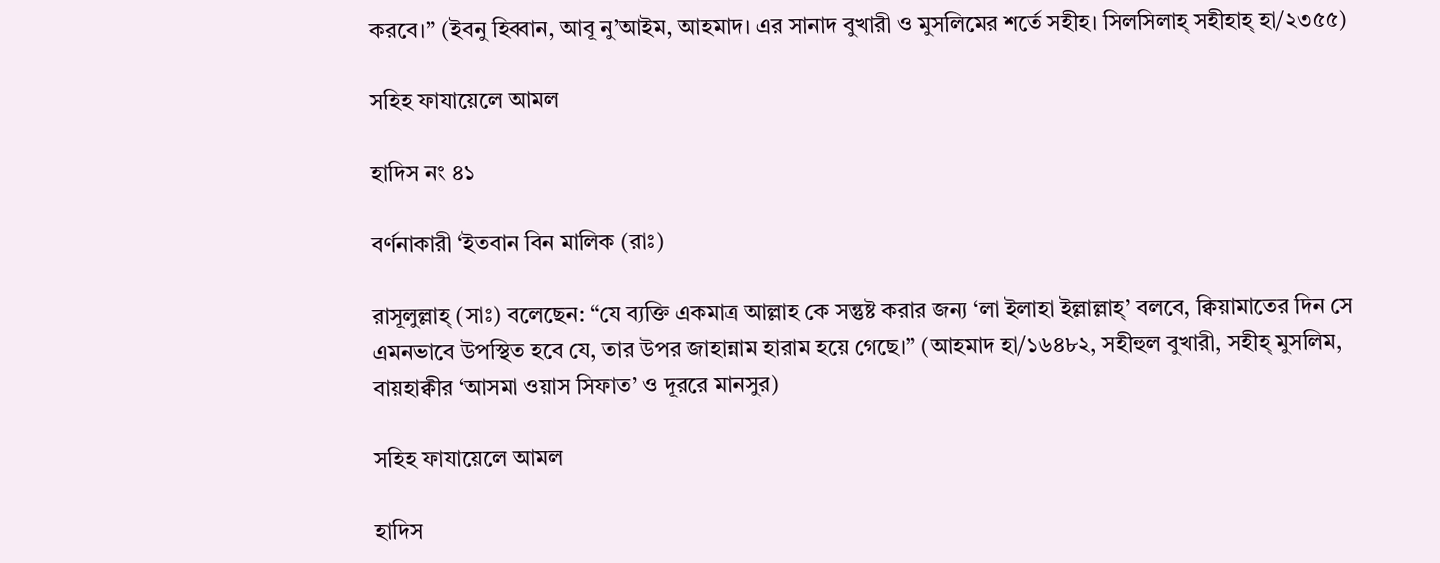করবে।” (ইবনু হিব্বান, আবূ নু’আইম, আহমাদ। এর সানাদ বুখারী ও মুসলিমের শর্তে সহীহ। সিলসিলাহ্ সহীহাহ্ হা/২৩৫৫)

সহিহ ফাযায়েলে আমল

হাদিস নং ৪১

বর্ণনাকারী ‘ইতবান বিন মালিক (রাঃ)

রাসূলুল্লাহ্ (সাঃ) বলেছেন: “যে ব্যক্তি একমাত্র আল্লাহ কে সন্তুষ্ট করার জন্য ‘লা ইলাহা ইল্লাল্লাহ্’ বলবে, ক্বিয়ামাতের দিন সে এমনভাবে উপস্থিত হবে যে, তার উপর জাহান্নাম হারাম হয়ে গেছে।” (আহমাদ হা/১৬৪৮২, সহীহুল বুখারী, সহীহ্ মুসলিম, বায়হাক্বীর ‘আসমা ওয়াস সিফাত’ ও দূররে মানসুর)

সহিহ ফাযায়েলে আমল

হাদিস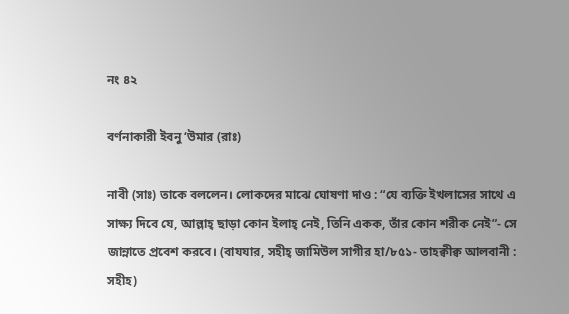নং ৪২

বর্ণনাকারী ইবনু ‘উমার (রাঃ)

নাবী (সাঃ) তাকে বললেন। লোকদের মাঝে ঘোষণা দাও : “যে ব্যক্তি ইখলাসের সাথে এ সাক্ষ্য দিবে যে, আল্লাহ্ ছাড়া কোন ইলাহ্ নেই, তিনি একক, তাঁর কোন শরীক নেই”- সে জান্নাতে প্রবেশ করবে। (বাযযার, সহীহ্ জামিউল সাগীর হা/৮৫১- তাহক্বীক্ব আলবানী : সহীহ)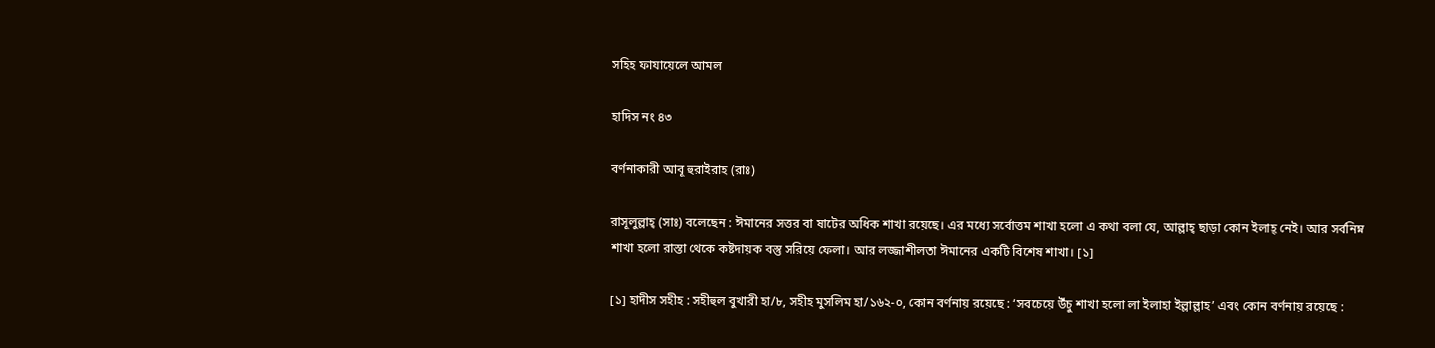সহিহ ফাযায়েলে আমল

হাদিস নং ৪৩

বর্ণনাকারী আবূ হুরাইরাহ (রাঃ)

রাসূলুল্লাহ্ (সাঃ) বলেছেন : ঈমানের সত্তর বা ষাটের অধিক শাখা রয়েছে। এর মধ্যে সর্বোত্তম শাখা হলো এ কথা বলা যে, আল্লাহ্ ছাড়া কোন ইলাহ্ নেই। আর সর্বনিম্ন শাখা হলো রাস্তা থেকে কষ্টদায়ক বস্তু সরিয়ে ফেলা। আর লজ্জাশীলতা ঈমানের একটি বিশেষ শাখা। [১]

[১] হাদীস সহীহ : সহীহুল বুখারী হা/৮, সহীহ মুসলিম হা/১৬২-০, কোন বর্ণনায় রয়েছে : ‘সবচেয়ে উঁচু শাখা হলো লা ইলাহা ইল্লাল্লাহ’ এবং কোন বর্ণনায় রয়েছে :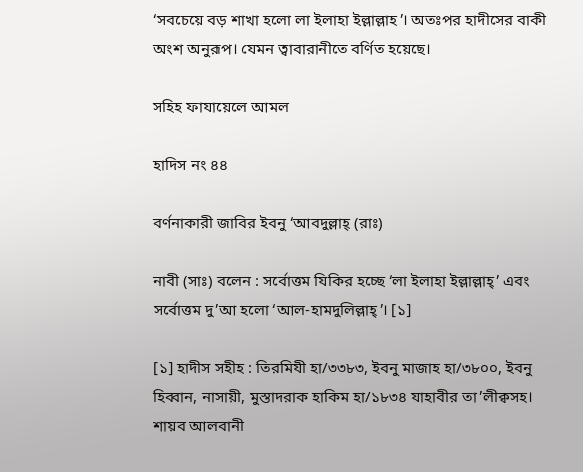‘সবচেয়ে বড় শাখা হলো লা ইলাহা ইল্লাল্লাহ’। অতঃপর হাদীসের বাকী অংশ অনুরূপ। যেমন ত্বাবারানীতে বর্ণিত হয়েছে।

সহিহ ফাযায়েলে আমল

হাদিস নং ৪৪

বর্ণনাকারী জাবির ইবনু ‘আবদুল্লাহ্ (রাঃ)

নাবী (সাঃ) বলেন : সর্বোত্তম যিকির হচ্ছে ‘লা ইলাহা ইল্লাল্লাহ্’ এবং সর্বোত্তম দু’আ হলো ‘আল-হামদুলিল্লাহ্’। [১]

[১] হাদীস সহীহ : তিরমিযী হা/৩৩৮৩, ইবনু মাজাহ হা/৩৮০০, ইবনু হিব্বান, নাসায়ী, মুস্তাদরাক হাকিম হা/১৮৩৪ যাহাবীর তা’লীক্বসহ। শায়ব আলবানী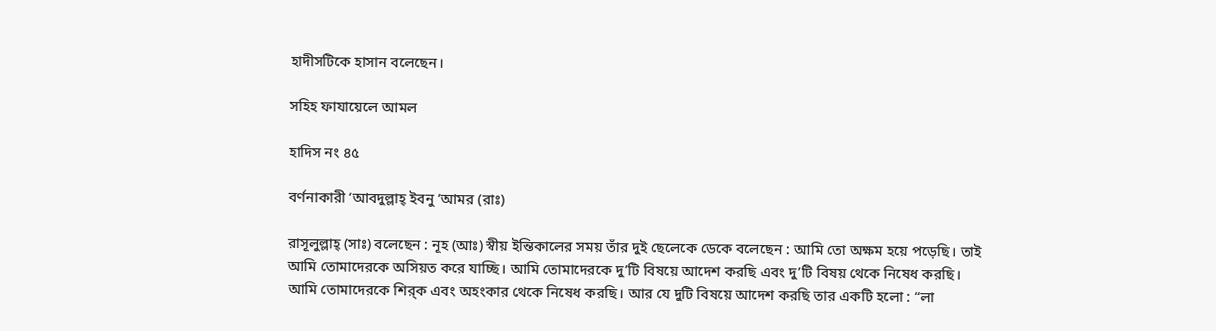হাদীসটিকে হাসান বলেছেন।

সহিহ ফাযায়েলে আমল

হাদিস নং ৪৫

বর্ণনাকারী ‘আবদুল্লাহ্ ইবনু ‘আমর (রাঃ)

রাসূলুল্লাহ্ (সাঃ) বলেছেন : নূহ (আঃ) স্বীয় ইন্তিকালের সময় তাঁর দুই ছেলেকে ডেকে বলেছেন : আমি তো অক্ষম হয়ে পড়েছি। তাই আমি তোমাদেরকে অসিয়ত করে যাচ্ছি। আমি তোমাদেরকে দু’টি বিষয়ে আদেশ করছি এবং দু’টি বিষয় থেকে নিষেধ করছি। আমি তোমাদেরকে শির্‌ক এবং অহংকার থেকে নিষেধ করছি। আর যে দুটি বিষয়ে আদেশ করছি তার একটি হলো : “লা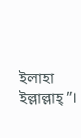ইলাহা ইল্লাল্লাহ্”।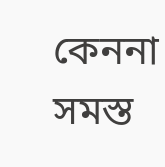কেননা সমস্ত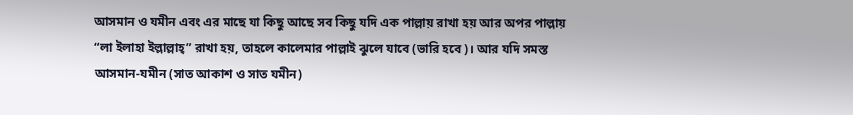আসমান ও যমীন এবং এর মাছে যা কিছু আছে সব কিছু যদি এক পাল্লায় রাখা হয় আর অপর পাল্লায় “লা ইলাহা ইল্লাল্লাহ্” রাখা হয়, তাহলে কালেমার পাল্লাই ঝুলে যাবে (ভারি হবে)। আর যদি সমস্ত আসমান-যমীন (সাত আকাশ ও সাত যমীন)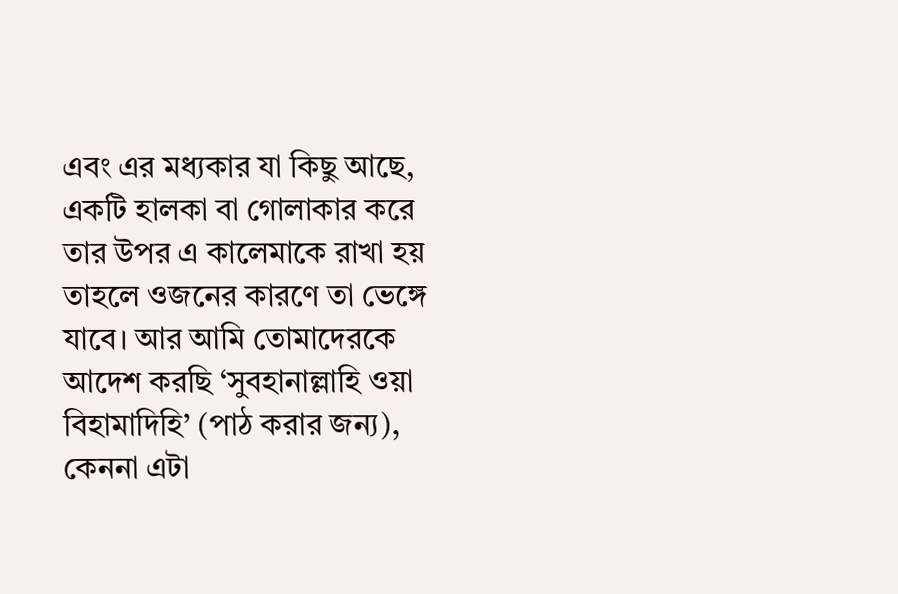এবং এর মধ্যকার যা কিছু আছে, একটি হালকা বা গোলাকার করে তার উপর এ কালেমাকে রাখা হয় তাহলে ওজনের কারণে তা ভেঙ্গে যাবে। আর আমি তোমাদেরকে আদেশ করছি ‘সুবহানাল্লাহি ওয়া বিহামাদিহি’ (পাঠ করার জন্য), কেননা এটা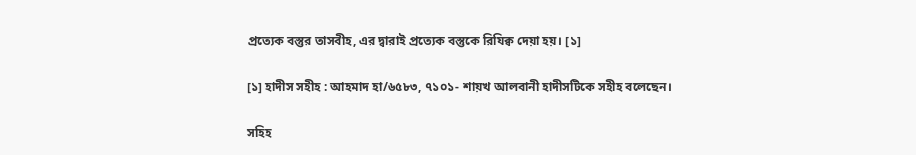প্রত্যেক বস্তুর তাসবীহ, এর দ্বারাই প্রত্যেক বস্তুকে রিযিক্ব দেয়া হয়। [১]

[১] হাদীস সহীহ : আহমাদ হা/৬৫৮৩, ৭১০১- শায়খ আলবানী হাদীসটিকে সহীহ বলেছেন।

সহিহ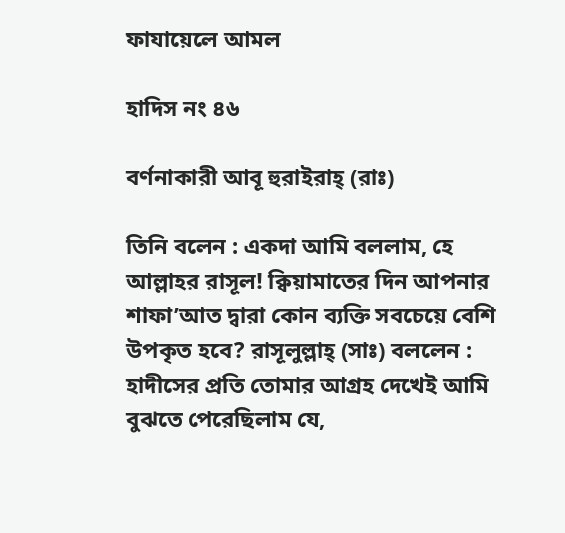ফাযায়েলে আমল

হাদিস নং ৪৬

বর্ণনাকারী আবূ হুরাইরাহ্ (রাঃ)

তিনি বলেন : একদা আমি বললাম, হে আল্লাহর রাসূল! ক্বিয়ামাতের দিন আপনার শাফা’আত দ্বারা কোন ব্যক্তি সবচেয়ে বেশি উপকৃত হবে? রাসূলুল্লাহ্ (সাঃ) বললেন : হাদীসের প্রতি তোমার আগ্রহ দেখেই আমি বুঝতে পেরেছিলাম যে,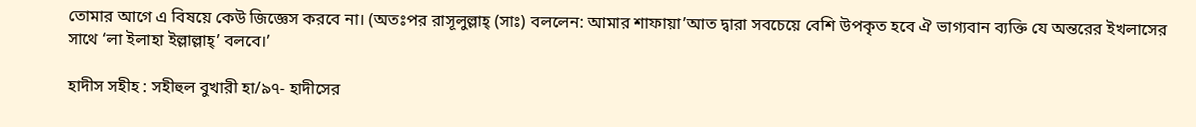তোমার আগে এ বিষয়ে কেউ জিজ্ঞেস করবে না। (অতঃপর রাসূলুল্লাহ্ (সাঃ) বললেন: আমার শাফায়া’আত দ্বারা সবচেয়ে বেশি উপকৃত হবে ঐ ভাগ্যবান ব্যক্তি যে অন্তরের ইখলাসের সাথে ‘লা ইলাহা ইল্লাল্লাহ্’ বলবে।’

হাদীস সহীহ : সহীহুল বুখারী হা/৯৭- হাদীসের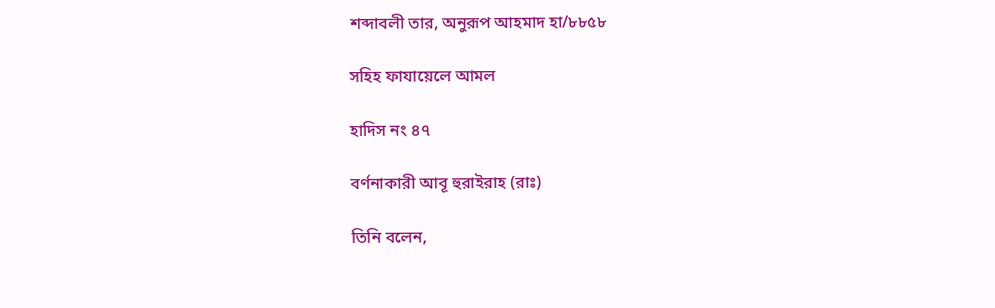শব্দাবলী তার, অনুরূপ আহমাদ হা/৮৮৫৮

সহিহ ফাযায়েলে আমল

হাদিস নং ৪৭

বর্ণনাকারী আবূ হুরাইরাহ (রাঃ)

তিনি বলেন,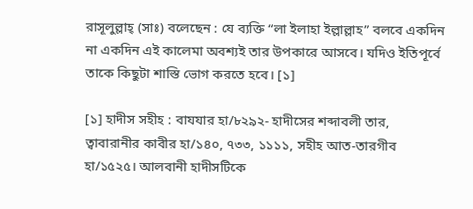রাসূলুল্লাহ্ (সাঃ) বলেছেন : যে ব্যক্তি “লা ইলাহা ইল্লাল্লাহ” বলবে একদিন না একদিন এই কালেমা অবশ্যই তার উপকারে আসবে। যদিও ইতিপূর্বে তাকে কিছুটা শাস্তি ভোগ করতে হবে। [১]

[১] হাদীস সহীহ : বাযযার হা/৮২৯২- হাদীসের শব্দাবলী তার, ত্বাবারানীর কাবীর হা/১৪০, ৭৩৩, ১১১১, সহীহ আত-তারগীব হা/১৫২৫। আলবানী হাদীসটিকে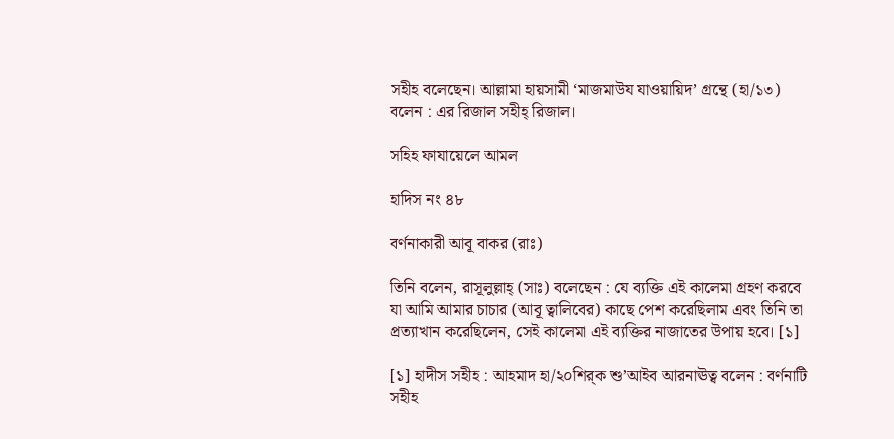সহীহ বলেছেন। আল্লামা হায়সামী ‘মাজমাউয যাওয়ায়িদ’ গ্রন্থে (হা/১৩) বলেন : এর রিজাল সহীহ্ রিজাল।

সহিহ ফাযায়েলে আমল

হাদিস নং ৪৮

বর্ণনাকারী আবূ বাকর (রাঃ)

তিনি বলেন, রাসূলুল্লাহ্ (সাঃ) বলেছেন : যে ব্যক্তি এই কালেমা গ্রহণ করবে যা আমি আমার চাচার (আবূ ত্বালিবের) কাছে পেশ করেছিলাম এবং তিনি তা প্রত্যাখান করেছিলেন, সেই কালেমা এই ব্যক্তির নাজাতের উপায় হবে। [১]

[১] হাদীস সহীহ : আহমাদ হা/২০শির্‌ক শু’আইব আরনাঊত্ব বলেন : বর্ণনাটি সহীহ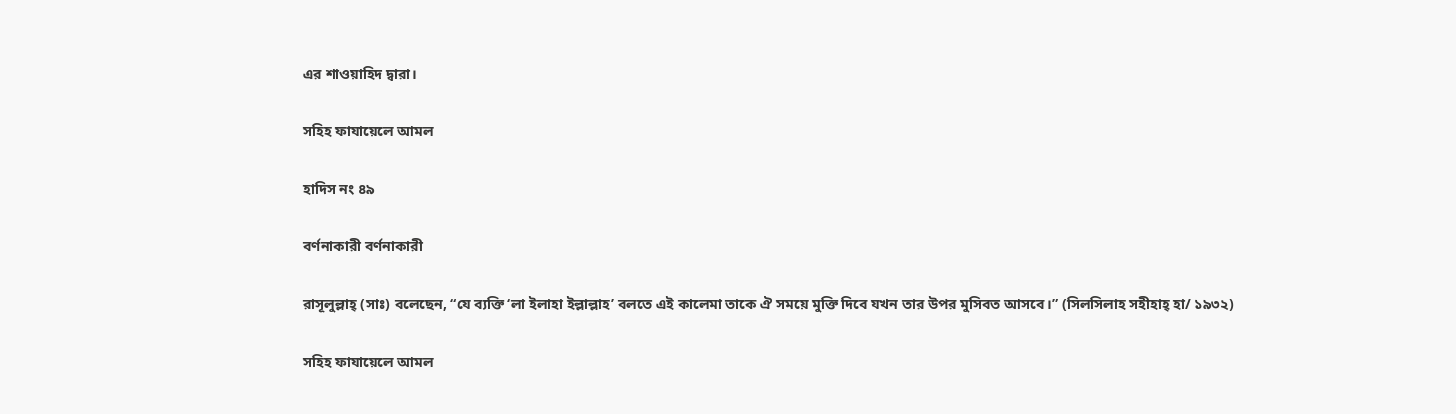এর শাওয়াহিদ দ্বারা।

সহিহ ফাযায়েলে আমল

হাদিস নং ৪৯

বর্ণনাকারী বর্ণনাকারী

রাসূলুল্লাহ্ (সাঃ) বলেছেন, “যে ব্যক্তি ‘লা ইলাহা ইল্লাল্লাহ’ বলতে এই কালেমা তাকে ঐ সময়ে মুক্তি দিবে যখন তার উপর মুসিবত আসবে।” (সিলসিলাহ সহীহাহ্ হা/ ১৯৩২)

সহিহ ফাযায়েলে আমল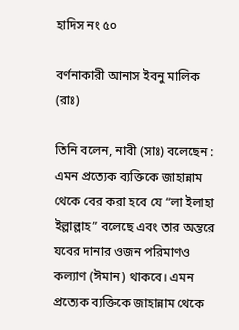হাদিস নং ৫০

বর্ণনাকারী আনাস ইবনু মালিক (রাঃ)

তিনি বলেন, নাবী (সাঃ) বলেছেন : এমন প্রত্যেক ব্যক্তিকে জাহান্নাম থেকে বের করা হবে যে “লা ইলাহা ইল্লাল্লাহ” বলেছে এবং তার অন্তরে যবের দানার ওজন পরিমাণও কল্যাণ (ঈমান) থাকবে। এমন প্রত্যেক ব্যক্তিকে জাহান্নাম থেকে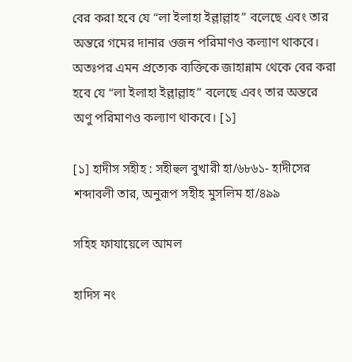বের করা হবে যে “লা ইলাহা ইল্লাল্লাহ” বলেছে এবং তার অন্তরে গমের দানার ওজন পরিমাণও কল্যাণ থাকবে। অতঃপর এমন প্রত্যেক ব্যক্তিকে জাহান্নাম থেকে বের করা হবে যে “লা ইলাহা ইল্লাল্লাহ” বলেছে এবং তার অন্তরে অণু পরিমাণও কল্যাণ থাকবে। [১]

[১] হাদীস সহীহ : সহীহুল বুখারী হা/৬৮৬১- হাদীসের শব্দাবলী তার, অনুরূপ সহীহ মুসলিম হা/৪৯৯

সহিহ ফাযায়েলে আমল

হাদিস নং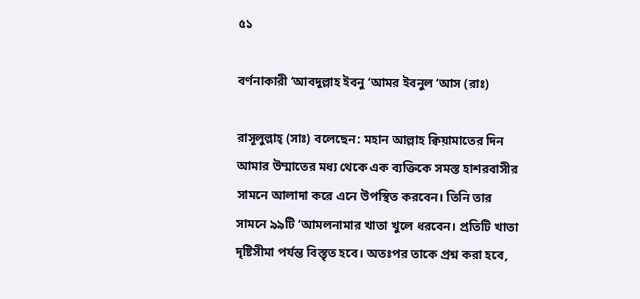৫১

বর্ণনাকারী ‘আবদুল্লাহ ইবনু ‘আমর ইবনুল ‘আস (রাঃ)

রাসূলুল্লাহ্ (সাঃ) বলেছেন: মহান আল্লাহ ক্বিয়ামাতের দিন আমার উম্মাতের মধ্য থেকে এক ব্যক্তিকে সমস্ত হাশরবাসীর সামনে আলাদা করে এনে উপস্থিত করবেন। তিনি তার সামনে ৯৯টি ‘আমলনামার খাতা খুলে ধরবেন। প্রতিটি খাতা দৃষ্টিসীমা পর্যন্ত বিস্তৃত হবে। অতঃপর তাকে প্রশ্ন করা হবে,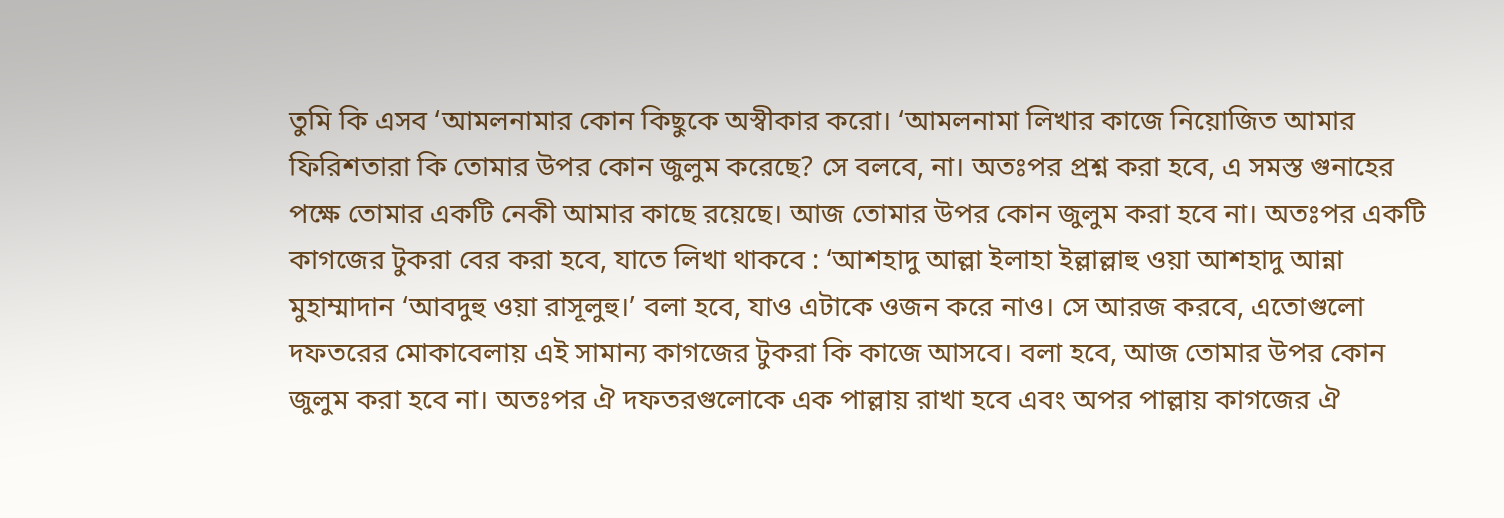তুমি কি এসব ‘আমলনামার কোন কিছুকে অস্বীকার করো। ‘আমলনামা লিখার কাজে নিয়োজিত আমার ফিরিশতারা কি তোমার উপর কোন জুলুম করেছে? সে বলবে, না। অতঃপর প্রশ্ন করা হবে, এ সমস্ত গুনাহের পক্ষে তোমার একটি নেকী আমার কাছে রয়েছে। আজ তোমার উপর কোন জুলুম করা হবে না। অতঃপর একটি কাগজের টুকরা বের করা হবে, যাতে লিখা থাকবে : ‘আশহাদু আল্লা ইলাহা ইল্লাল্লাহু ওয়া আশহাদু আন্না মুহাম্মাদান ‘আবদুহু ওয়া রাসূলুহু।’ বলা হবে, যাও এটাকে ওজন করে নাও। সে আরজ করবে, এতোগুলো দফতরের মোকাবেলায় এই সামান্য কাগজের টুকরা কি কাজে আসবে। বলা হবে, আজ তোমার উপর কোন জুলুম করা হবে না। অতঃপর ঐ দফতরগুলোকে এক পাল্লায় রাখা হবে এবং অপর পাল্লায় কাগজের ঐ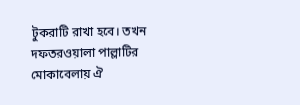টুকরাটি রাখা হবে। তখন দফতরওয়ালা পাল্লাটির মোকাবেলায় ঐ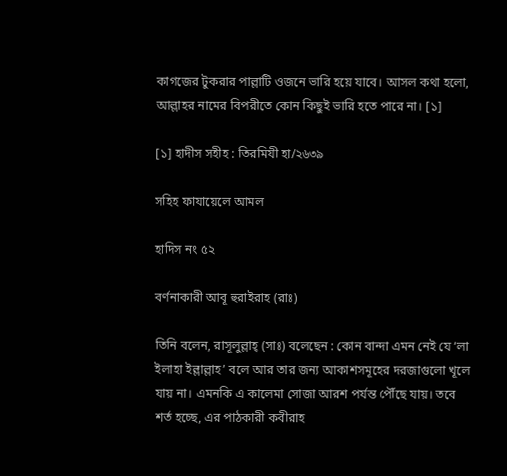কাগজের টুকরার পাল্লাটি ওজনে ভারি হয়ে যাবে। আসল কথা হলো, আল্লাহর নামের বিপরীতে কোন কিছুই ভারি হতে পারে না। [১]

[১] হাদীস সহীহ : তিরমিযী হা/২৬৩৯

সহিহ ফাযায়েলে আমল

হাদিস নং ৫২

বর্ণনাকারী আবূ হুরাইরাহ (রাঃ)

তিনি বলেন, রাসূলুল্লাহ্ (সাঃ) বলেছেন : কোন বান্দা এমন নেই যে ‘লা ইলাহা ইল্লাল্লাহ’ বলে আর তার জন্য আকাশসমূহের দরজাগুলো খূলে যায় না। এমনকি এ কালেমা সোজা আরশ পর্যন্ত পৌঁছে যায়। তবে শর্ত হচ্ছে, এর পাঠকারী কবীরাহ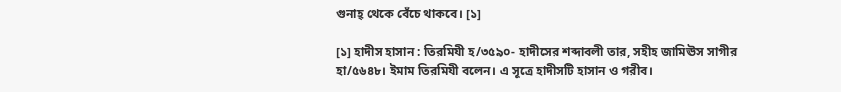গুনাহ্ থেকে বেঁচে থাকবে। [১]

[১] হাদীস হাসান : তিরমিযী হ/৩৫৯০- হাদীসের শব্দাবলী তার, সহীহ জামিঊস সাগীর হা/৫৬৪৮। ইমাম তিরমিযী বলেন। এ সূত্রে হাদীসটি হাসান ও গরীব।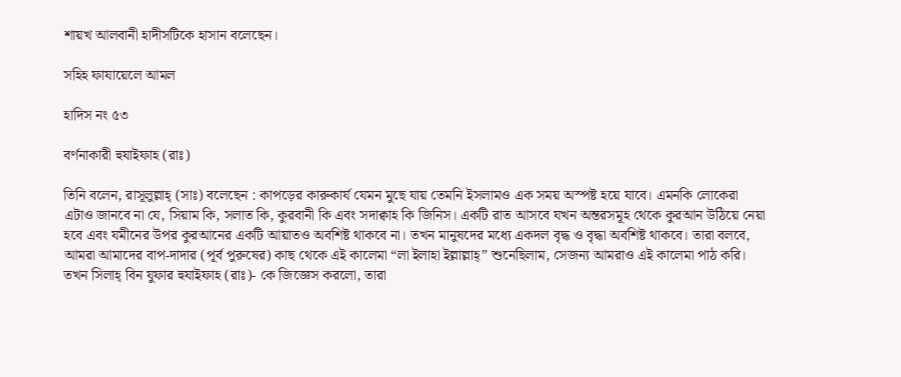শায়খ আলবানী হাদীসটিকে হাসান বলেছেন।

সহিহ ফাযায়েলে আমল

হাদিস নং ৫৩

বর্ণনাকারী হুযাইফাহ (রাঃ)

তিনি বলেন, রাসূলুল্লাহ্ (সাঃ) বলেছেন : কাপড়ের কারুকার্য যেমন মুছে যায় তেমনি ইসলামও এক সময় অস্পষ্ট হয়ে যাবে। এমনকি লোকেরা এটাও জানবে না যে, সিয়াম কি, সলাত কি, কুরবানী কি এবং সদাক্বাহ কি জিনিস। একটি রাত আসবে যখন অন্তরসমূহ থেকে কুরআন উঠিয়ে নেয়া হবে এবং যমীনের উপর কুরআনের একটি আয়াতও অবশিষ্ট থাকবে না। তখন মানুষদের মধ্যে একদল বৃদ্ধ ও বৃদ্ধা অবশিষ্ট থাকবে। তারা বলবে, আমরা আমাদের বাপ-দাদার (পূর্ব পুরুষের) কাছ থেকে এই কালেমা “লা ইলাহা ইল্লাল্লাহ্” শুনেছিলাম, সেজন্য আমরাও এই কালেমা পাঠ করি। তখন সিলাহ্ বিন যুফার হুযাইফাহ (রাঃ)- কে জিজ্ঞেস করলো, তারা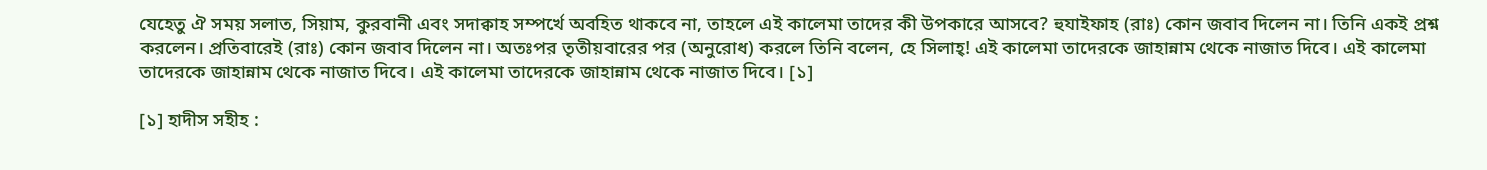যেহেতু ঐ সময় সলাত, সিয়াম, কুরবানী এবং সদাক্বাহ সম্পর্খে অবহিত থাকবে না, তাহলে এই কালেমা তাদের কী উপকারে আসবে? হুযাইফাহ (রাঃ) কোন জবাব দিলেন না। তিনি একই প্রশ্ন করলেন। প্রতিবারেই (রাঃ) কোন জবাব দিলেন না। অতঃপর তৃতীয়বারের পর (অনুরোধ) করলে তিনি বলেন, হে সিলাহ্! এই কালেমা তাদেরকে জাহান্নাম থেকে নাজাত দিবে। এই কালেমা তাদেরকে জাহান্নাম থেকে নাজাত দিবে। এই কালেমা তাদেরকে জাহান্নাম থেকে নাজাত দিবে। [১]

[১] হাদীস সহীহ :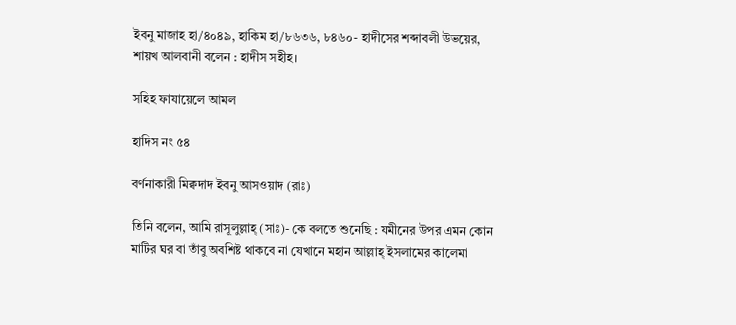ইবনু মাজাহ হা/৪০৪৯, হাকিম হা/৮৬৩৬, ৮৪৬০- হাদীসের শব্দাবলী উভয়ের, শায়খ আলবানী বলেন : হাদীস সহীহ।

সহিহ ফাযায়েলে আমল

হাদিস নং ৫৪

বর্ণনাকারী মিক্বদাদ ইবনু আসওয়াদ (রাঃ)

তিনি বলেন, আমি রাসূলুল্লাহ্ (সাঃ)- কে বলতে শুনেছি : যমীনের উপর এমন কোন মাটির ঘর বা তাঁবু অবশিষ্ট থাকবে না যেখানে মহান আল্লাহ্ ইসলামের কালেমা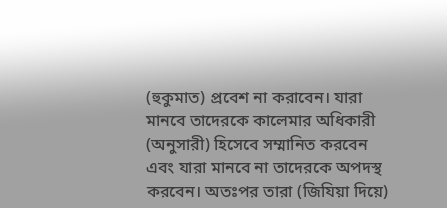(হুকুমাত) প্রবেশ না করাবেন। যারা মানবে তাদেরকে কালেমার অধিকারী (অনুসারী) হিসেবে সম্মানিত করবেন এবং যারা মানবে না তাদেরকে অপদস্থ করবেন। অতঃপর তারা (জিযিয়া দিয়ে)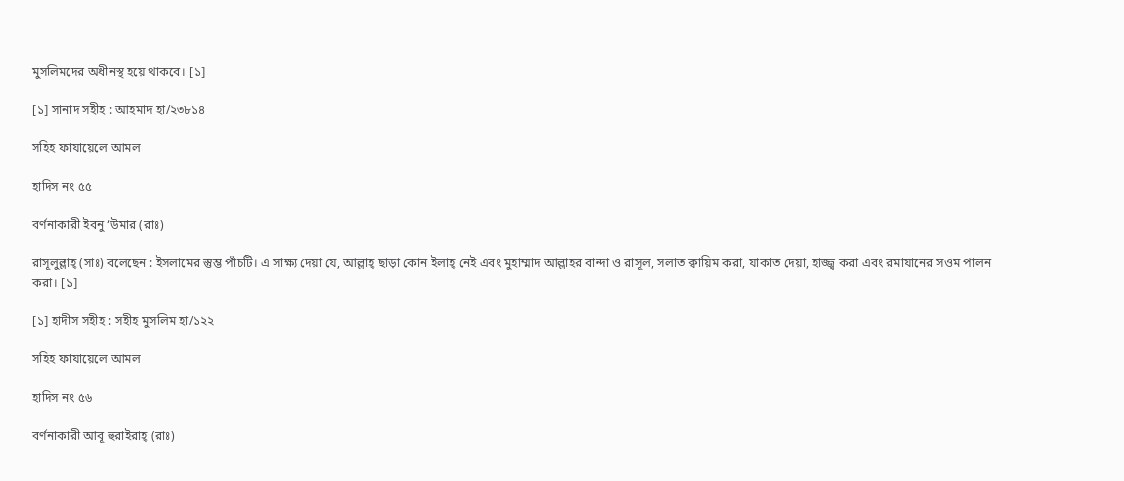মুসলিমদের অধীনস্থ হয়ে থাকবে। [১]

[১] সানাদ সহীহ : আহমাদ হা/২৩৮১৪

সহিহ ফাযায়েলে আমল

হাদিস নং ৫৫

বর্ণনাকারী ইবনু ‘উমার (রাঃ)

রাসূলুল্লাহ্ (সাঃ) বলেছেন : ইসলামের স্তুম্ভ পাঁচটি। এ সাক্ষ্য দেয়া যে, আল্লাহ্ ছাড়া কোন ইলাহ্ নেই এবং মুহাম্মাদ আল্লাহর বান্দা ও রাসূল, সলাত ক্বায়িম করা, যাকাত দেয়া, হাজ্জ্ব করা এবং রমাযানের সওম পালন করা। [১]

[১] হাদীস সহীহ : সহীহ মুসলিম হা/১২২

সহিহ ফাযায়েলে আমল

হাদিস নং ৫৬

বর্ণনাকারী আবূ হুরাইরাহ্ (রাঃ)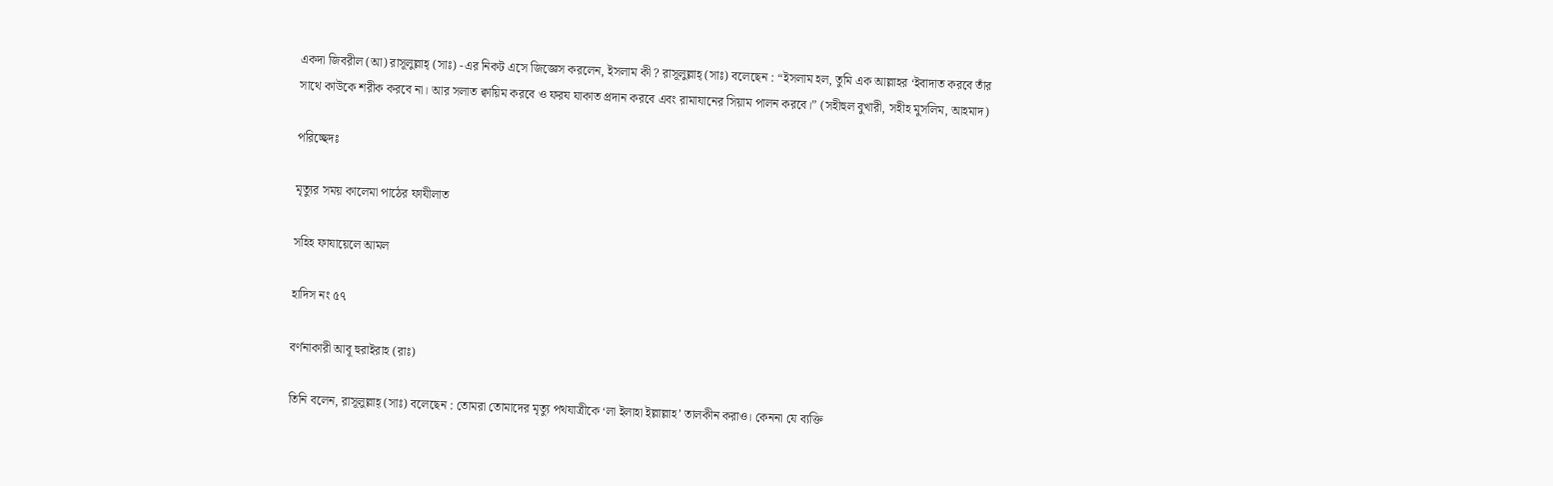একদা জিবরীল (আ) রাসূলুল্লাহ্ (সাঃ) -এর নিকট এসে জিজ্ঞেস করলেন, ইসলাম কী ? রাসূলুল্লাহ্ (সাঃ) বলেছেন : “ইসলাম হল, তুমি এক আল্লাহর ‘ইবাদাত করবে তাঁর সাথে কাউকে শরীক করবে না। আর সলাত ক্বায়িম করবে ও ফরয যাকাত প্রদান করবে এবং রামাযানের সিয়াম পালন করবে।” (সহীহুল বুখারী, সহীহ মুসলিম, আহমাদ)

পরিচ্ছেদঃ

মৃত্যুর সময় কালেমা পাঠের ফাযীলাত

সহিহ ফাযায়েলে আমল

হাদিস নং ৫৭

বর্ণনাকারী আবূ হুরাইরাহ (রাঃ)

তিনি বলেন, রাসূলুল্লাহ্ (সাঃ) বলেছেন : তোমরা তোমাদের মৃত্যু পথযাত্রীকে ‘লা ইলাহা ইল্লাল্লাহ’ তালকীন করাও। কেননা যে ব্যক্তি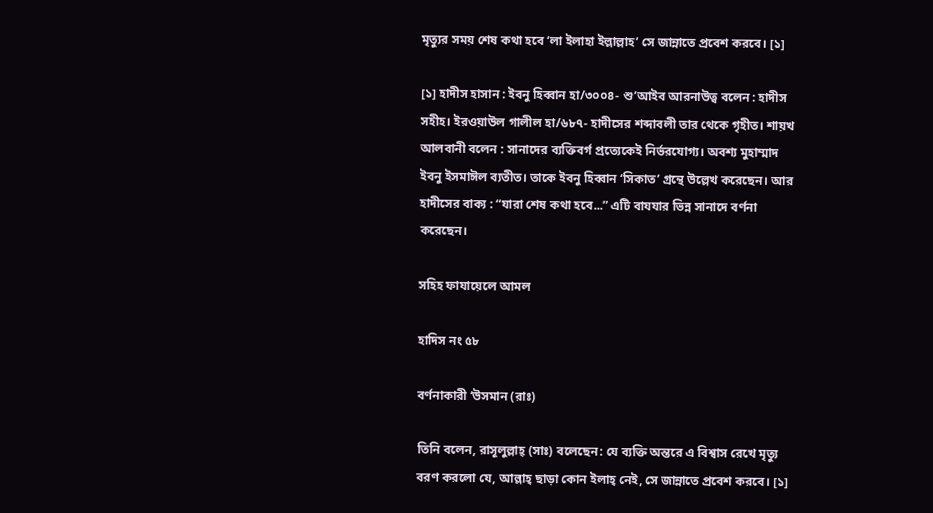মৃত্যুর সময় শেষ কথা হবে ‘লা ইলাহা ইল্লাল্লাহ’ সে জান্নাতে প্রবেশ করবে। [১]

[১] হাদীস হাসান : ইবনু হিব্বান হা/৩০০৪- শু’আইব আরনাউত্ব বলেন : হাদীস সহীহ। ইরওয়াউল গালীল হা/৬৮৭- হাদীসের শব্দাবলী তার থেকে গৃহীত। শায়খ আলবানী বলেন : সানাদের ব্যক্তিবর্গ প্রত্যেকেই নির্ভরযোগ্য। অবশ্য মুহাম্মাদ ইবনু ইসমাঈল ব্যতীত। তাকে ইবনু হিব্বান ‘সিকাত’ গ্রন্থে উল্লেখ করেছেন। আর হাদীসের বাক্য : “যারা শেষ কথা হবে...” এটি বাযযার ভিন্ন সানাদে বর্ণনা করেছেন।

সহিহ ফাযায়েলে আমল

হাদিস নং ৫৮

বর্ণনাকারী ‘উসমান (রাঃ)

তিনি বলেন, রাসূলুল্লাহ্ (সাঃ) বলেছেন: যে ব্যক্তি অন্তরে এ বিশ্বাস রেখে মৃত্যু বরণ করলো যে, আল্লাহ্ ছাড়া কোন ইলাহ্ নেই, সে জান্নাতে প্রবেশ করবে। [১]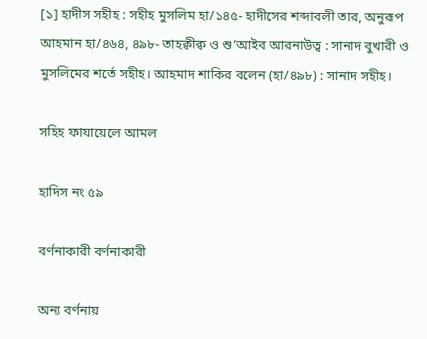[১] হাদীস সহীহ : সহীহ মুসলিম হা/১৪৫- হাদীসের শব্দাবলী তার, অনুরূপ আহমান হা/৪৬৪, ৪৯৮- তাহক্বীক্ব ও শু’আইব আরনাউত্ব : সানাদ বুখারী ও মুসলিমের শর্তে সহীহ। আহমাদ শাকির বলেন (হা/৪৯৮) : সানাদ সহীহ।

সহিহ ফাযায়েলে আমল

হাদিস নং ৫৯

বর্ণনাকারী বর্ণনাকারী

অন্য বর্ণনায়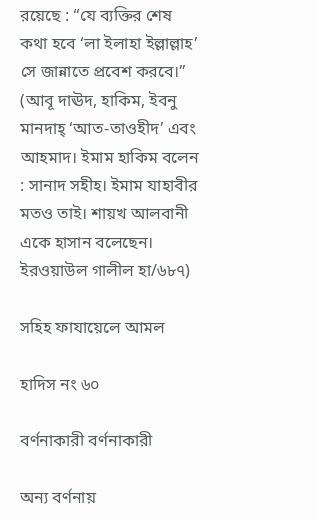রয়েছে : “যে ব্যক্তির শেষ কথা হবে ‘লা ইলাহা ইল্লাল্লাহ’ সে জান্নাতে প্রবেশ করবে।” (আবূ দাঊদ, হাকিম, ইবনু মানদাহ্ ‘আত-তাওহীদ’ এবং আহমাদ। ইমাম হাকিম বলেন : সানাদ সহীহ। ইমাম যাহাবীর মতও তাই। শায়খ আলবানী একে হাসান বলেছেন। ইরওয়াউল গালীল হা/৬৮৭)

সহিহ ফাযায়েলে আমল

হাদিস নং ৬০

বর্ণনাকারী বর্ণনাকারী

অন্য বর্ণনায়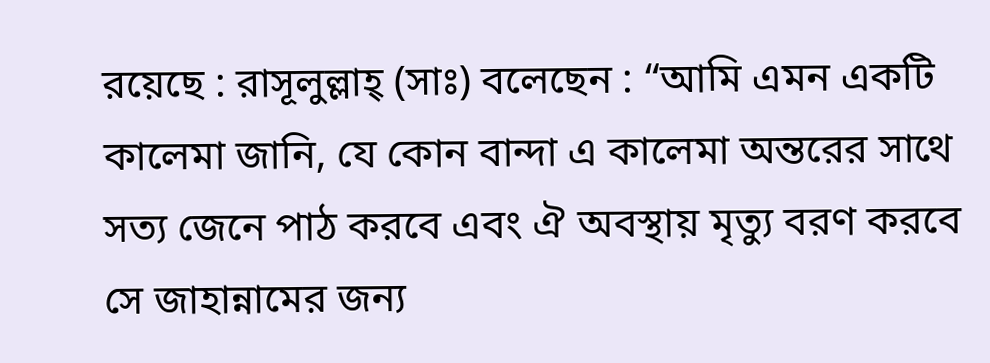রয়েছে : রাসূলুল্লাহ্ (সাঃ) বলেছেন : “আমি এমন একটি কালেমা জানি, যে কোন বান্দা এ কালেমা অন্তরের সাথে সত্য জেনে পাঠ করবে এবং ঐ অবস্থায় মৃত্যু বরণ করবে সে জাহান্নামের জন্য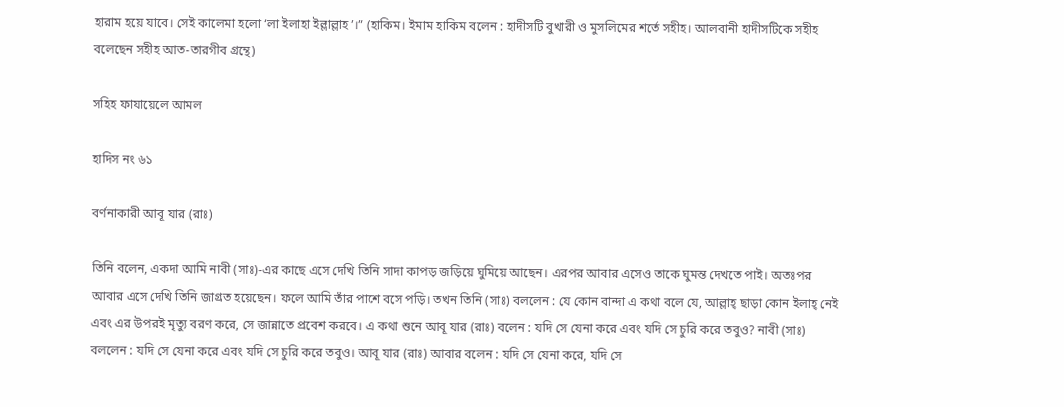হারাম হয়ে যাবে। সেই কালেমা হলো ‘লা ইলাহা ইল্লাল্লাহ’।” (হাকিম। ইমাম হাকিম বলেন : হাদীসটি বুখারী ও মুসলিমের শর্তে সহীহ। আলবানী হাদীসটিকে সহীহ বলেছেন সহীহ আত-তারগীব গ্রন্থে)

সহিহ ফাযায়েলে আমল

হাদিস নং ৬১

বর্ণনাকারী আবূ যার (রাঃ)

তিনি বলেন, একদা আমি নাবী (সাঃ)-এর কাছে এসে দেখি তিনি সাদা কাপড় জড়িয়ে ঘুমিয়ে আছেন। এরপর আবার এসেও তাকে ঘুমন্ত দেখতে পাই। অতঃপর আবার এসে দেখি তিনি জাগ্রত হয়েছেন। ফলে আমি তাঁর পাশে বসে পড়ি। তখন তিনি (সাঃ) বললেন : যে কোন বান্দা এ কথা বলে যে, আল্লাহ্ ছাড়া কোন ইলাহ্ নেই এবং এর উপরই মৃত্যু বরণ করে, সে জান্নাতে প্রবেশ করবে। এ কথা শুনে আবূ যার (রাঃ) বলেন : যদি সে যেনা করে এবং যদি সে চুরি করে তবুও? নাবী (সাঃ) বললেন : যদি সে যেনা করে এবং যদি সে চুরি করে তবুও। আবূ যার (রাঃ) আবার বলেন : যদি সে যেনা করে, যদি সে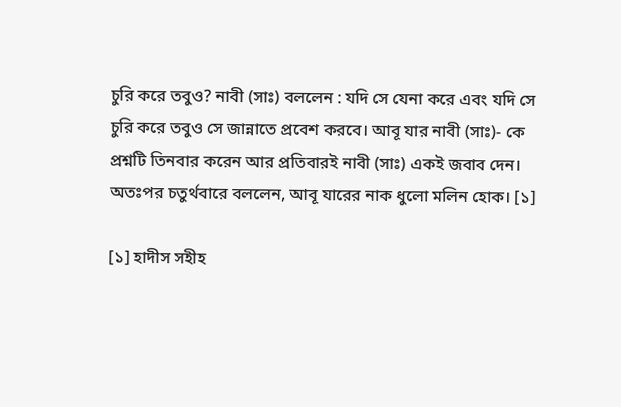চুরি করে তবুও? নাবী (সাঃ) বললেন : যদি সে যেনা করে এবং যদি সে চুরি করে তবুও সে জান্নাতে প্রবেশ করবে। আবূ যার নাবী (সাঃ)- কে প্রশ্নটি তিনবার করেন আর প্রতিবারই নাবী (সাঃ) একই জবাব দেন। অতঃপর চতুর্থবারে বললেন, আবূ যারের নাক ধুলো মলিন হোক। [১]

[১] হাদীস সহীহ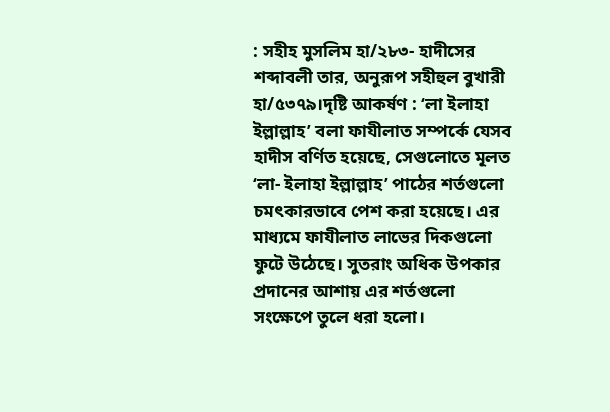: সহীহ মুসলিম হা/২৮৩- হাদীসের শব্দাবলী তার, অনুরূপ সহীহুল বুখারী হা/৫৩৭৯।দৃষ্টি আকর্ষণ : ‘লা ইলাহা ইল্লাল্লাহ’ বলা ফাযীলাত সম্পর্কে যেসব হাদীস বর্ণিত হয়েছে, সেগুলোতে মূলত ‘লা- ইলাহা ইল্লাল্লাহ’ পাঠের শর্তগুলো চমৎকারভাবে পেশ করা হয়েছে। এর মাধ্যমে ফাযীলাত লাভের দিকগুলো ফুটে উঠেছে। সুতরাং অধিক উপকার প্রদানের আশায় এর শর্তগুলো সংক্ষেপে তুলে ধরা হলো।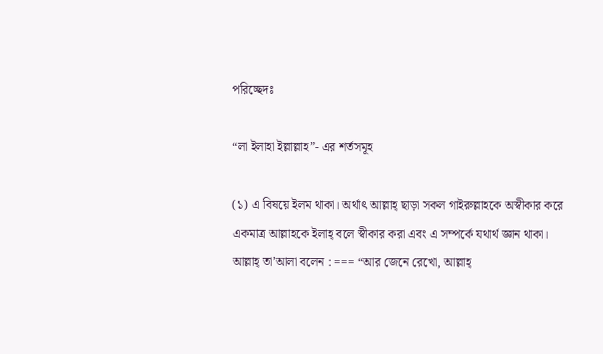পরিচ্ছেদঃ

“লা ইলাহা ইল্লাল্লাহ”- এর শর্তসমূহ

(১) এ বিষয়ে ইলম থাকা। অর্থাৎ আল্লাহ্ ছাড়া সকল গাইরুল্লাহকে অস্বীকার করে একমাত্র আল্লাহকে ইলাহ্ বলে স্বীকার করা এবং এ সম্পর্কে যথার্থ জ্ঞান থাকা। আল্লাহ্ তা’আলা বলেন : === “আর জেনে রেখো, আল্লাহ্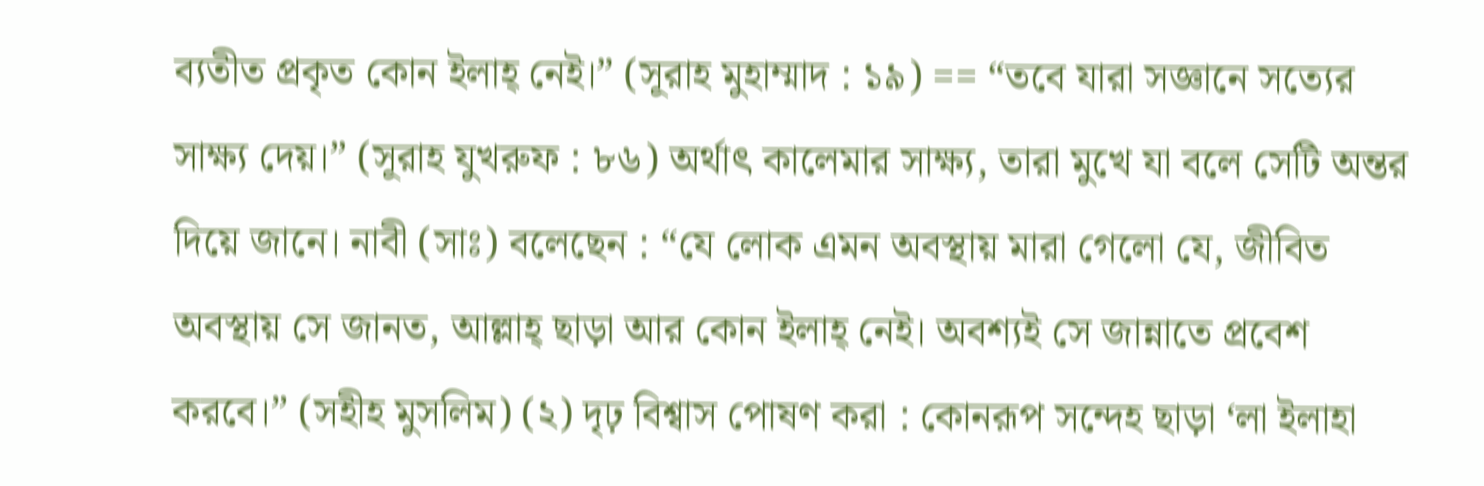ব্যতীত প্রকৃত কোন ইলাহ্ নেই।” (সূরাহ মুহাম্মাদ : ১৯) == “তবে যারা সজ্ঞানে সত্যের সাক্ষ্য দেয়।” (সূরাহ যুখরুফ : ৮৬) অর্থাৎ কালেমার সাক্ষ্য, তারা মুখে যা বলে সেটি অন্তর দিয়ে জানে। নাবী (সাঃ) বলেছেন : “যে লোক এমন অবস্থায় মারা গেলো যে, জীবিত অবস্থায় সে জানত, আল্লাহ্ ছাড়া আর কোন ইলাহ্ নেই। অবশ্যই সে জান্নাতে প্রবেশ করবে।” (সহীহ মুসলিম) (২) দৃঢ় বিশ্বাস পোষণ করা : কোনরূপ সন্দেহ ছাড়া ‘লা ইলাহা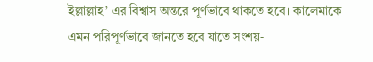ইল্লাল্লাহ’ এর বিশ্বাস অন্তরে পূর্ণভাবে থাকতে হবে। কালেমাকে এমন পরিপূর্ণভাবে জানতে হবে যাতে সংশয়-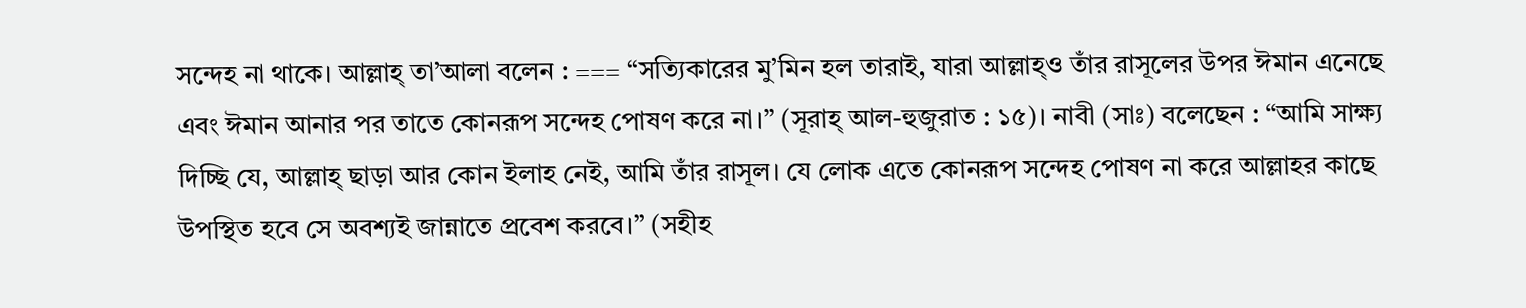সন্দেহ না থাকে। আল্লাহ্ তা’আলা বলেন : === “সত্যিকারের মু’মিন হল তারাই, যারা আল্লাহ্ও তাঁর রাসূলের উপর ঈমান এনেছে এবং ঈমান আনার পর তাতে কোনরূপ সন্দেহ পোষণ করে না।” (সূরাহ্ আল-হুজুরাত : ১৫)। নাবী (সাঃ) বলেছেন : “আমি সাক্ষ্য দিচ্ছি যে, আল্লাহ্ ছাড়া আর কোন ইলাহ নেই, আমি তাঁর রাসূল। যে লোক এতে কোনরূপ সন্দেহ পোষণ না করে আল্লাহর কাছে উপস্থিত হবে সে অবশ্যই জান্নাতে প্রবেশ করবে।” (সহীহ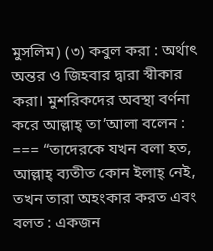মুসলিম) (৩) কবুল করা : অর্থাৎ অন্তর ও জিহবার দ্বারা স্বীকার করা। মুশরিকদের অবস্থা বর্ণনা করে আল্লাহ্ তা’আলা বলেন : === “তাদেরকে যখন বলা হত, আল্লাহ্ ব্যতীত কোন ইলাহ্ নেই, তখন তারা অহংকার করত এবং বলত : একজন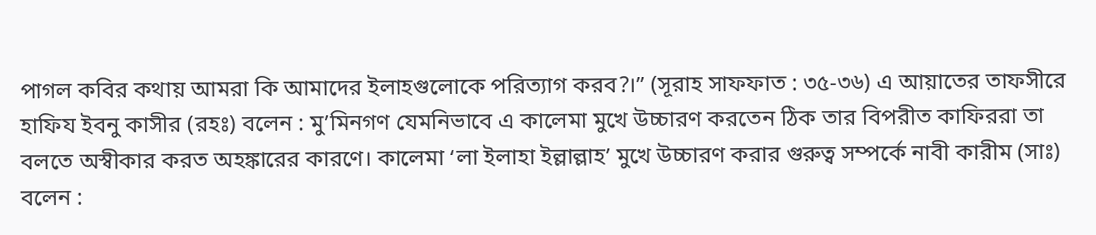পাগল কবির কথায় আমরা কি আমাদের ইলাহগুলোকে পরিত্যাগ করব?।” (সূরাহ সাফফাত : ৩৫-৩৬) এ আয়াতের তাফসীরে হাফিয ইবনু কাসীর (রহঃ) বলেন : মু’মিনগণ যেমনিভাবে এ কালেমা মুখে উচ্চারণ করতেন ঠিক তার বিপরীত কাফিররা তা বলতে অস্বীকার করত অহঙ্কারের কারণে। কালেমা ‘লা ইলাহা ইল্লাল্লাহ’ মুখে উচ্চারণ করার গুরুত্ব সম্পর্কে নাবী কারীম (সাঃ) বলেন :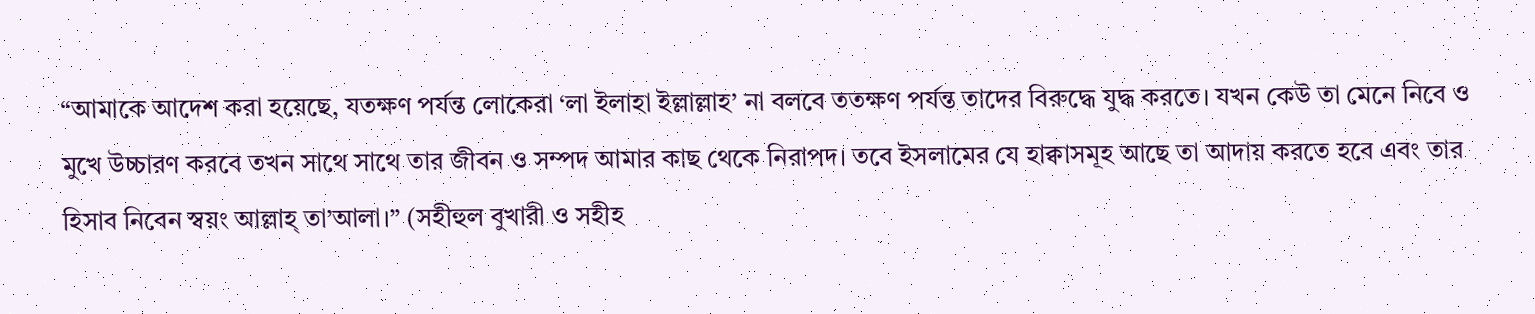“আমাকে আদেশ করা হয়েছে, যতক্ষণ পর্যন্ত লোকেরা ‘লা ইলাহা ইল্লাল্লাহ’ না বলবে ততক্ষণ পর্যন্ত তাদের বিরুদ্ধে যুদ্ধ করতে। যখন কেউ তা মেনে নিবে ও মুখে উচ্চারণ করবে তখন সাথে সাথে তার জীবন ও সম্পদ আমার কাছ থেকে নিরাপদ। তবে ইসলামের যে হাক্বাসমূহ আছে তা আদায় করতে হবে এবং তার হিসাব নিবেন স্বয়ং আল্লাহ্ তা’আলা।” (সহীহুল বুখারী ও সহীহ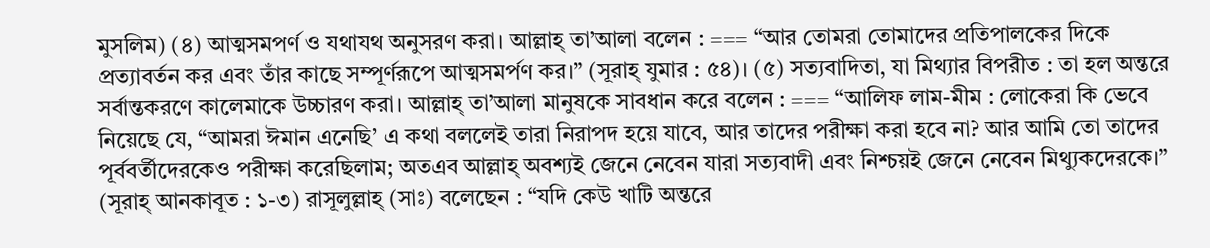মুসলিম) (৪) আত্মসমপর্ণ ও যথাযথ অনুসরণ করা। আল্লাহ্ তা’আলা বলেন : === “আর তোমরা তোমাদের প্রতিপালকের দিকে প্রত্যাবর্তন কর এবং তাঁর কাছে সম্পূর্ণরূপে আত্মসমর্পণ কর।” (সূরাহ্ যুমার : ৫৪)। (৫) সত্যবাদিতা, যা মিথ্যার বিপরীত : তা হল অন্তরে সর্বান্তকরণে কালেমাকে উচ্চারণ করা। আল্লাহ্ তা’আলা মানুষকে সাবধান করে বলেন : === “আলিফ লাম-মীম : লোকেরা কি ভেবে নিয়েছে যে, “আমরা ঈমান এনেছি’ এ কথা বললেই তারা নিরাপদ হয়ে যাবে, আর তাদের পরীক্ষা করা হবে না? আর আমি তো তাদের পূর্ববর্তীদেরকেও পরীক্ষা করেছিলাম; অতএব আল্লাহ্ অবশ্যই জেনে নেবেন যারা সত্যবাদী এবং নিশ্চয়ই জেনে নেবেন মিথ্যুকদেরকে।” (সূরাহ্ আনকাবূত : ১-৩) রাসূলুল্লাহ্ (সাঃ) বলেছেন : “যদি কেউ খাটি অন্তরে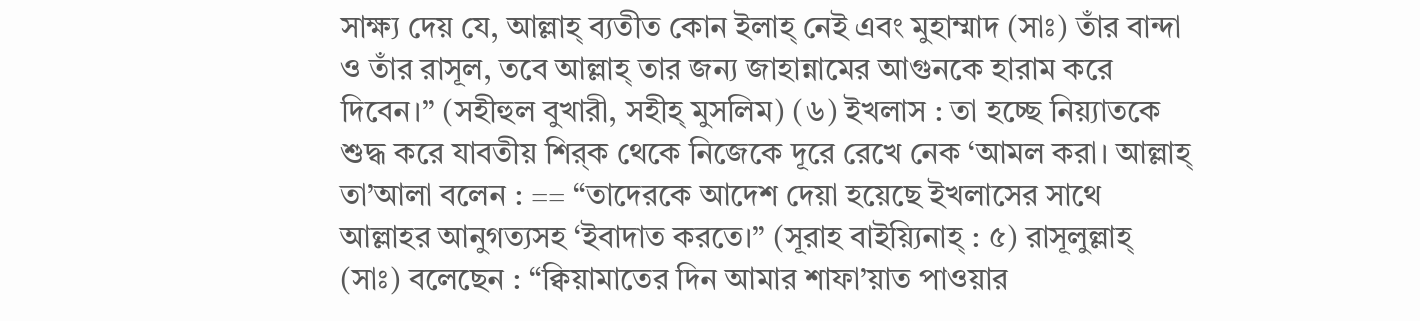সাক্ষ্য দেয় যে, আল্লাহ্ ব্যতীত কোন ইলাহ্ নেই এবং মুহাম্মাদ (সাঃ) তাঁর বান্দা ও তাঁর রাসূল, তবে আল্লাহ্ তার জন্য জাহান্নামের আগুনকে হারাম করে দিবেন।” (সহীহুল বুখারী, সহীহ্ মুসলিম) (৬) ইখলাস : তা হচ্ছে নিয়্যাতকে শুদ্ধ করে যাবতীয় শির্‌ক থেকে নিজেকে দূরে রেখে নেক ‘আমল করা। আল্লাহ্ তা’আলা বলেন : == “তাদেরকে আদেশ দেয়া হয়েছে ইখলাসের সাথে আল্লাহর আনুগত্যসহ ‘ইবাদাত করতে।” (সূরাহ বাইয়্যিনাহ্ : ৫) রাসূলুল্লাহ্ (সাঃ) বলেছেন : “ক্বিয়ামাতের দিন আমার শাফা’য়াত পাওয়ার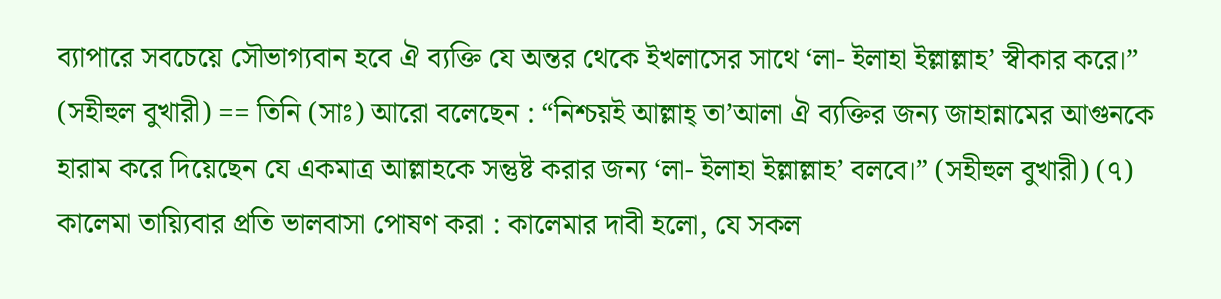ব্যাপারে সবচেয়ে সৌভাগ্যবান হবে ঐ ব্যক্তি যে অন্তর থেকে ইখলাসের সাথে ‘লা- ইলাহা ইল্লাল্লাহ’ স্বীকার করে।” (সহীহুল বুখারী) == তিনি (সাঃ) আরো বলেছেন : “নিশ্চয়ই আল্লাহ্ তা’আলা ঐ ব্যক্তির জন্য জাহান্নামের আগুনকে হারাম করে দিয়েছেন যে একমাত্র আল্লাহকে সন্তুষ্ট করার জন্য ‘লা- ইলাহা ইল্লাল্লাহ’ বলবে।” (সহীহুল বুখারী) (৭) কালেমা তায়্যিবার প্রতি ভালবাসা পোষণ করা : কালেমার দাবী হলো, যে সকল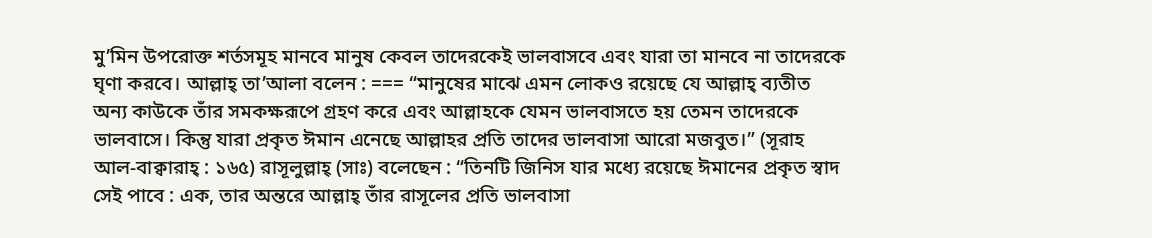মু’মিন উপরোক্ত শর্তসমূহ মানবে মানুষ কেবল তাদেরকেই ভালবাসবে এবং যারা তা মানবে না তাদেরকে ঘৃণা করবে। আল্লাহ্ তা’আলা বলেন : === “মানুষের মাঝে এমন লোকও রয়েছে যে আল্লাহ্ ব্যতীত অন্য কাউকে তাঁর সমকক্ষরূপে গ্রহণ করে এবং আল্লাহকে যেমন ভালবাসতে হয় তেমন তাদেরকে ভালবাসে। কিন্তু যারা প্রকৃত ঈমান এনেছে আল্লাহর প্রতি তাদের ভালবাসা আরো মজবুত।” (সূরাহ আল-বাক্বারাহ্ : ১৬৫) রাসূলুল্লাহ্‌ (সাঃ) বলেছেন : “তিনটি জিনিস যার মধ্যে রয়েছে ঈমানের প্রকৃত স্বাদ সেই পাবে : এক, তার অন্তরে আল্লাহ্ তাঁর রাসূলের প্রতি ভালবাসা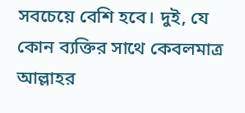সবচেয়ে বেশি হবে। দুই, যে কোন ব্যক্তির সাথে কেবলমাত্র আল্লাহর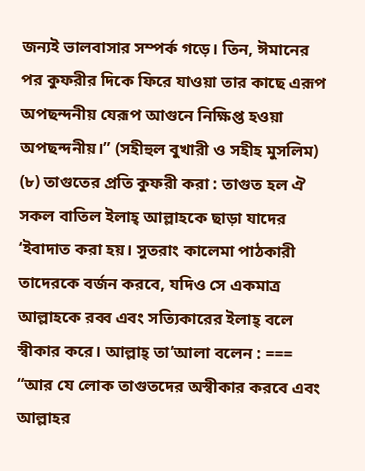জন্যই ভালবাসার সম্পর্ক গড়ে। তিন, ঈমানের পর কুফরীর দিকে ফিরে যাওয়া তার কাছে এরূপ অপছন্দনীয় যেরূপ আগুনে নিক্ষিপ্ত হওয়া অপছন্দনীয়।” (সহীহুল বুখারী ও সহীহ মুসলিম) (৮) তাগুতের প্রতি কুফরী করা : তাগুত হল ঐ সকল বাতিল ইলাহ্ আল্লাহকে ছাড়া যাদের ‘ইবাদাত করা হয়। সুতরাং কালেমা পাঠকারী তাদেরকে বর্জন করবে, যদিও সে একমাত্র আল্লাহকে রব্ব এবং সত্যিকারের ইলাহ্ বলে স্বীকার করে। আল্লাহ্ তা’আলা বলেন : === “আর যে লোক তাগুতদের অস্বীকার করবে এবং আল্লাহর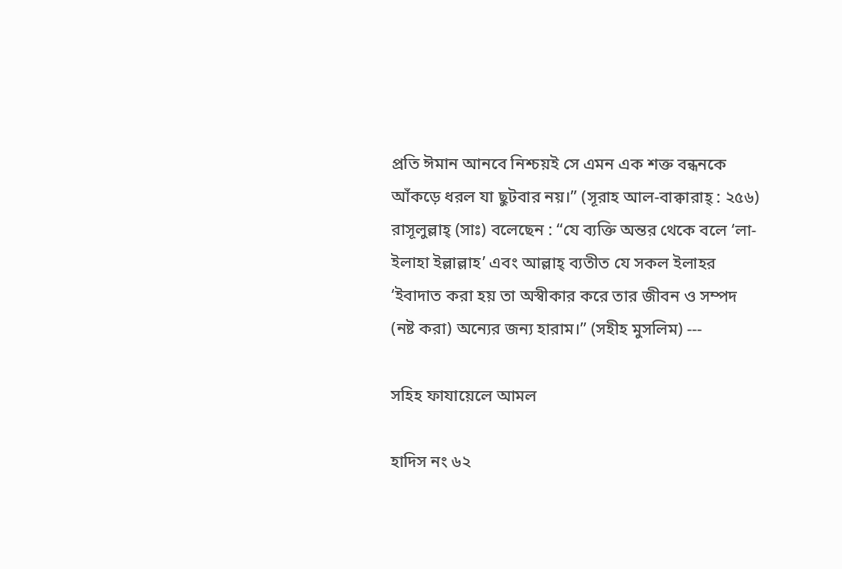প্রতি ঈমান আনবে নিশ্চয়ই সে এমন এক শক্ত বন্ধনকে আঁকড়ে ধরল যা ছুটবার নয়।” (সূরাহ আল-বাক্বারাহ্ : ২৫৬) রাসূলুল্লাহ্‌ (সাঃ) বলেছেন : “যে ব্যক্তি অন্তর থেকে বলে ‘লা- ইলাহা ইল্লাল্লাহ’ এবং আল্লাহ্ ব্যতীত যে সকল ইলাহর ‘ইবাদাত করা হয় তা অস্বীকার করে তার জীবন ও সম্পদ (নষ্ট করা) অন্যের জন্য হারাম।” (সহীহ মুসলিম) ---

সহিহ ফাযায়েলে আমল

হাদিস নং ৬২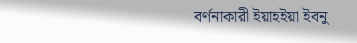বর্ণনাকারী ইয়াহইয়া ইবনু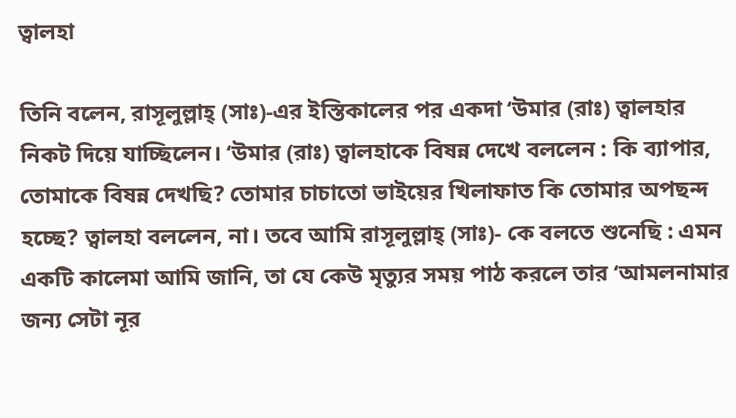ত্বালহা

তিনি বলেন, রাসূলুল্লাহ্‌ (সাঃ)-এর ইস্তিকালের পর একদা ‘উমার (রাঃ) ত্বালহার নিকট দিয়ে যাচ্ছিলেন। ‘উমার (রাঃ) ত্বালহাকে বিষন্ন দেখে বললেন : কি ব্যাপার, তোমাকে বিষন্ন দেখছি? তোমার চাচাতো ভাইয়ের খিলাফাত কি তোমার অপছন্দ হচ্ছে? ত্বালহা বললেন, না। তবে আমি রাসূলুল্লাহ্‌ (সাঃ)- কে বলতে শুনেছি : এমন একটি কালেমা আমি জানি, তা যে কেউ মৃত্যুর সময় পাঠ করলে তার ‘আমলনামার জন্য সেটা নূর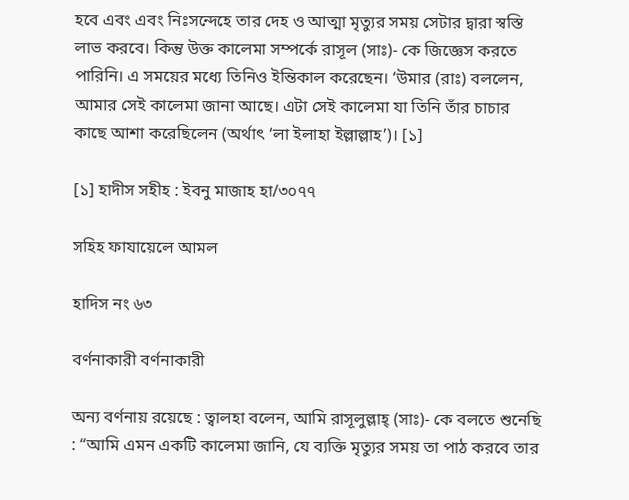হবে এবং এবং নিঃসন্দেহে তার দেহ ও আত্মা মৃত্যুর সময় সেটার দ্বারা স্বস্তি লাভ করবে। কিন্তু উক্ত কালেমা সম্পর্কে রাসূল (সাঃ)- কে জিজ্ঞেস করতে পারিনি। এ সময়ের মধ্যে তিনিও ইন্তিকাল করেছেন। ‘উমার (রাঃ) বললেন, আমার সেই কালেমা জানা আছে। এটা সেই কালেমা যা তিনি তাঁর চাচার কাছে আশা করেছিলেন (অর্থাৎ ‘লা ইলাহা ইল্লাল্লাহ’)। [১]

[১] হাদীস সহীহ : ইবনু মাজাহ হা/৩০৭৭

সহিহ ফাযায়েলে আমল

হাদিস নং ৬৩

বর্ণনাকারী বর্ণনাকারী

অন্য বর্ণনায় রয়েছে : ত্বালহা বলেন, আমি রাসূলুল্লাহ্‌ (সাঃ)- কে বলতে শুনেছি : “আমি এমন একটি কালেমা জানি, যে ব্যক্তি মৃত্যুর সময় তা পাঠ করবে তার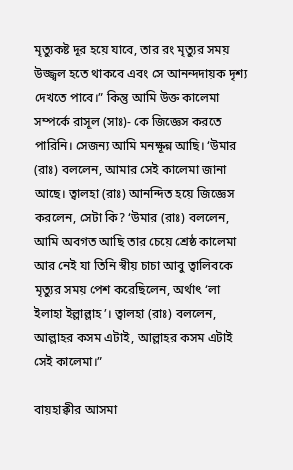মৃত্যুকষ্ট দূর হয়ে যাবে, তার রং মৃত্যুর সময় উজ্জ্বল হতে থাকবে এবং সে আনন্দদায়ক দৃশ্য দেখতে পাবে।” কিন্তু আমি উক্ত কালেমা সম্পর্কে রাসূল (সাঃ)- কে জিজ্ঞেস করতে পারিনি। সেজন্য আমি মনক্ষূন্ন আছি। ‘উমার (রাঃ) বললেন, আমার সেই কালেমা জানা আছে। ত্বালহা (রাঃ) আনন্দিত হয়ে জিজ্ঞেস করলেন, সেটা কি? ‘উমার (রাঃ) বললেন, আমি অবগত আছি তার চেয়ে শ্রেষ্ঠ কালেমা আর নেই যা তিনি স্বীয় চাচা আবু ত্বালিবকে মৃত্যুর সময় পেশ করেছিলেন, অর্থাৎ ‘লা ইলাহা ইল্লাল্লাহ’। ত্বালহা (রাঃ) বললেন, আল্লাহর কসম এটাই, আল্লাহর কসম এটাই সেই কালেমা।”

বায়হাক্বীর আসমা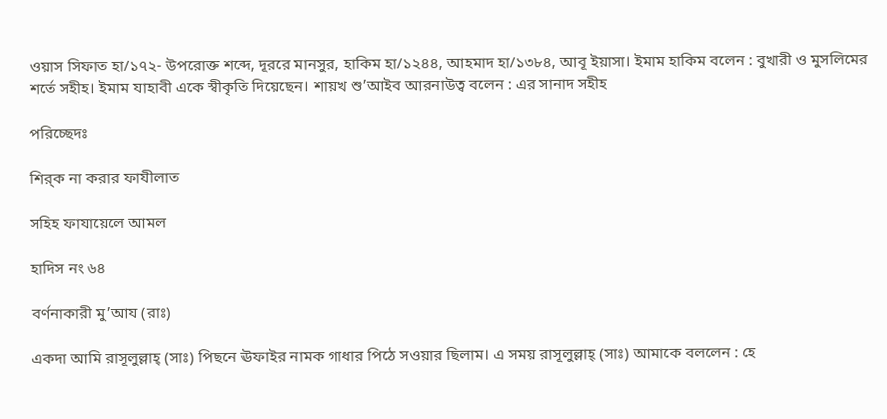ওয়াস সিফাত হা/১৭২- উপরোক্ত শব্দে, দূররে মানসুর, হাকিম হা/১২৪৪, আহমাদ হা/১৩৮৪, আবূ ইয়াসা। ইমাম হাকিম বলেন : বুখারী ও মুসলিমের শর্তে সহীহ। ইমাম যাহাবী একে স্বীকৃতি দিয়েছেন। শায়খ শু’আইব আরনাউত্ব বলেন : এর সানাদ সহীহ

পরিচ্ছেদঃ

শির্‌ক না করার ফাযীলাত

সহিহ ফাযায়েলে আমল

হাদিস নং ৬৪

বর্ণনাকারী মু’আয (রাঃ)

একদা আমি রাসূলুল্লাহ্‌ (সাঃ) পিছনে ঊফাইর নামক গাধার পিঠে সওয়ার ছিলাম। এ সময় রাসূলুল্লাহ্‌ (সাঃ) আমাকে বললেন : হে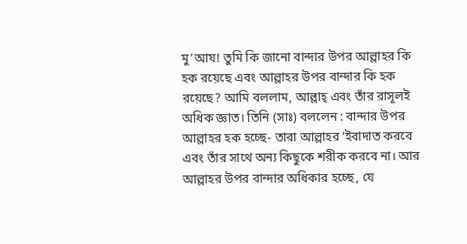মু’আয! তুমি কি জানো বান্দার উপর আল্লাহর কি হক রয়েছে এবং আল্লাহর উপর বান্দার কি হক রয়েছে? আমি বললাম, আল্লাহ্ এবং তাঁর রাসূলই অধিক জ্ঞাত। তিনি (সাঃ) বললেন : বান্দার উপর আল্লাহর হক হচ্ছে- তারা আল্লাহর ‘ইবাদাত করবে এবং তাঁর সাথে অন্য কিছুকে শরীক করবে না। আর আল্লাহর উপর বান্দার অধিকার হচ্ছে, যে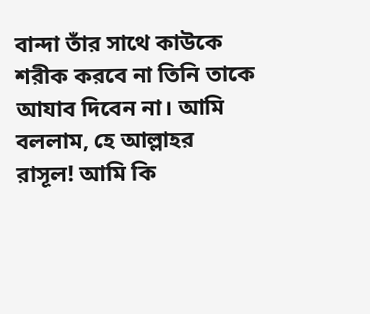বান্দা তাঁর সাথে কাউকে শরীক করবে না তিনি তাকে আযাব দিবেন না। আমি বললাম, হে আল্লাহর রাসূল! আমি কি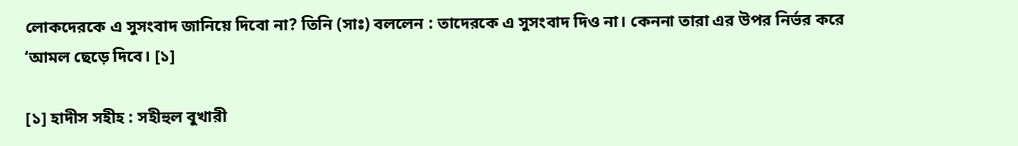লোকদেরকে এ সুসংবাদ জানিয়ে দিবো না? তিনি (সাঃ) বললেন : তাদেরকে এ সুসংবাদ দিও না। কেননা তারা এর উপর নির্ভর করে ‘আমল ছেড়ে দিবে। [১]

[১] হাদীস সহীহ : সহীহুল বুখারী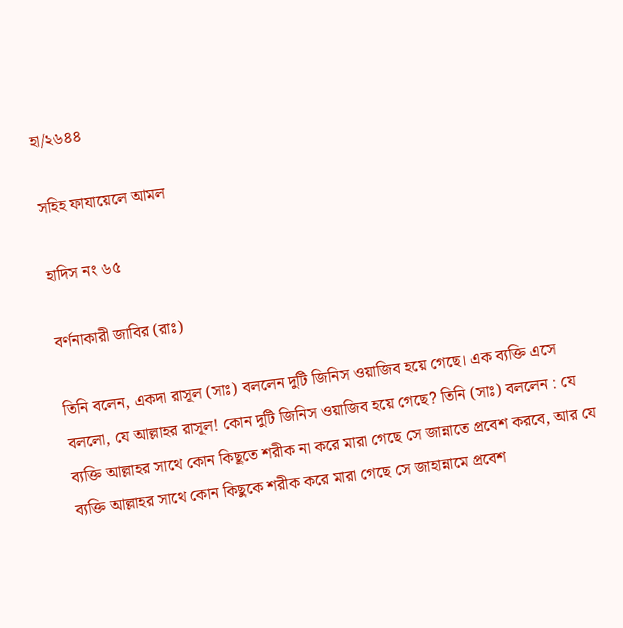হা/২৬৪৪

সহিহ ফাযায়েলে আমল

হাদিস নং ৬৫

বর্ণনাকারী জাবির (রাঃ)

তিনি বলেন, একদা রাসূল (সাঃ) বললেন দুটি জিনিস ওয়াজিব হয়ে গেছে। এক ব্যক্তি এসে বললো, যে আল্লাহর রাসূল! কোন দুটি জিনিস ওয়াজিব হয়ে গেছে? তিনি (সাঃ) বললেন : যে ব্যক্তি আল্লাহর সাথে কোন কিছূতে শরীক না করে মারা গেছে সে জান্নাতে প্রবেশ করবে, আর যে ব্যক্তি আল্লাহর সাথে কোন কিছুকে শরীক করে মারা গেছে সে জাহান্নামে প্রবেশ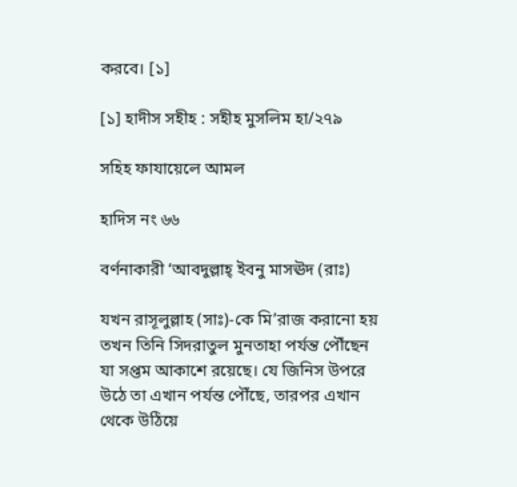করবে। [১]

[১] হাদীস সহীহ : সহীহ মুসলিম হা/২৭৯

সহিহ ফাযায়েলে আমল

হাদিস নং ৬৬

বর্ণনাকারী ‘আবদুল্লাহ্ ইবনু মাসঊদ (রাঃ)

যখন রাসূলুল্লাহ (সাঃ)-কে মি’রাজ করানো হয় তখন তিনি সিদরাতুল মুনতাহা পর্যন্ত পৌঁছেন যা সপ্তম আকাশে রয়েছে। যে জিনিস উপরে উঠে তা এখান পর্যন্ত পৌঁছে, তারপর এখান থেকে উঠিয়ে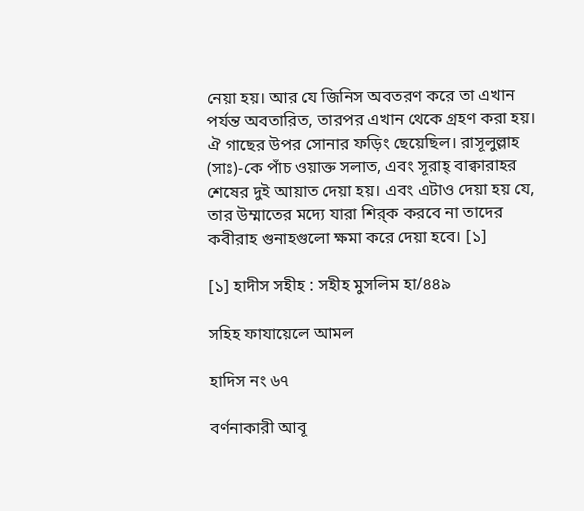নেয়া হয়। আর যে জিনিস অবতরণ করে তা এখান পর্যন্ত অবতারিত, তারপর এখান থেকে গ্রহণ করা হয়। ঐ গাছের উপর সোনার ফড়িং ছেয়েছিল। রাসূলুল্লাহ (সাঃ)-কে পাঁচ ওয়াক্ত সলাত, এবং সূরাহ্ বাক্বারাহর শেষের দুই আয়াত দেয়া হয়। এবং এটাও দেয়া হয় যে, তার উম্মাতের মদ্যে যারা শির্‌ক করবে না তাদের কবীরাহ গুনাহগুলো ক্ষমা করে দেয়া হবে। [১]

[১] হাদীস সহীহ : সহীহ মুসলিম হা/৪৪৯

সহিহ ফাযায়েলে আমল

হাদিস নং ৬৭

বর্ণনাকারী আবূ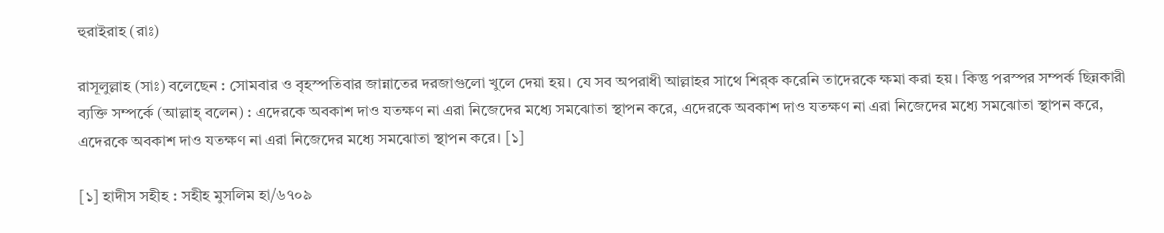হুরাইরাহ (রাঃ)

রাসূলুল্লাহ (সাঃ) বলেছেন : সোমবার ও বৃহস্পতিবার জান্নাতের দরজাগুলো খুলে দেয়া হয়। যে সব অপরাধী আল্লাহর সাথে শির্‌ক করেনি তাদেরকে ক্ষমা করা হয়। কিন্তু পরস্পর সম্পর্ক ছিন্নকারী ব্যক্তি সম্পর্কে (আল্লাহ্ বলেন) : এদেরকে অবকাশ দাও যতক্ষণ না এরা নিজেদের মধ্যে সমঝোতা স্থাপন করে, এদেরকে অবকাশ দাও যতক্ষণ না এরা নিজেদের মধ্যে সমঝোতা স্থাপন করে, এদেরকে অবকাশ দাও যতক্ষণ না এরা নিজেদের মধ্যে সমঝোতা স্থাপন করে। [১]

[১] হাদীস সহীহ : সহীহ মুসলিম হা/৬৭০৯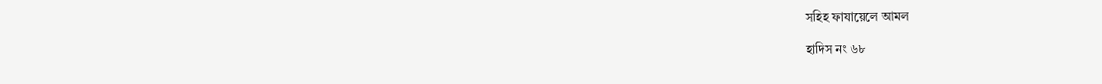সহিহ ফাযায়েলে আমল

হাদিস নং ৬৮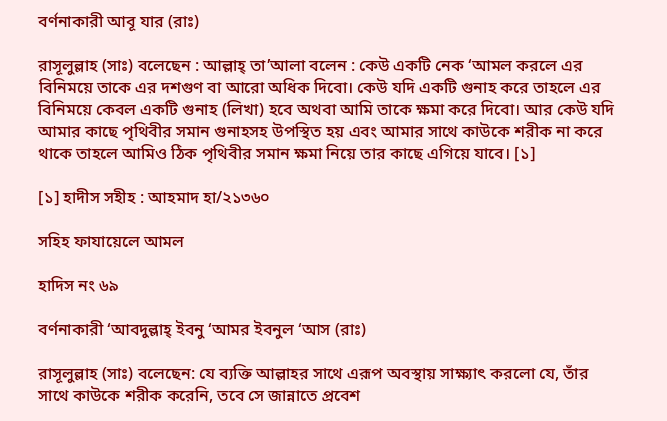বর্ণনাকারী আবূ যার (রাঃ)

রাসূলুল্লাহ (সাঃ) বলেছেন : আল্লাহ্ তা’আলা বলেন : কেউ একটি নেক ‘আমল করলে এর বিনিময়ে তাকে এর দশগুণ বা আরো অধিক দিবো। কেউ যদি একটি গুনাহ করে তাহলে এর বিনিময়ে কেবল একটি গুনাহ (লিখা) হবে অথবা আমি তাকে ক্ষমা করে দিবো। আর কেউ যদি আমার কাছে পৃথিবীর সমান গুনাহসহ উপস্থিত হয় এবং আমার সাথে কাউকে শরীক না করে থাকে তাহলে আমিও ঠিক পৃথিবীর সমান ক্ষমা নিয়ে তার কাছে এগিয়ে যাবে। [১]

[১] হাদীস সহীহ : আহমাদ হা/২১৩৬০

সহিহ ফাযায়েলে আমল

হাদিস নং ৬৯

বর্ণনাকারী ‘আবদুল্লাহ্ ইবনু ‘আমর ইবনুল ‘আস (রাঃ)

রাসূলুল্লাহ (সাঃ) বলেছেন: যে ব্যক্তি আল্লাহর সাথে এরূপ অবস্থায় সাক্ষ্যাৎ করলো যে, তাঁর সাথে কাউকে শরীক করেনি, তবে সে জান্নাতে প্রবেশ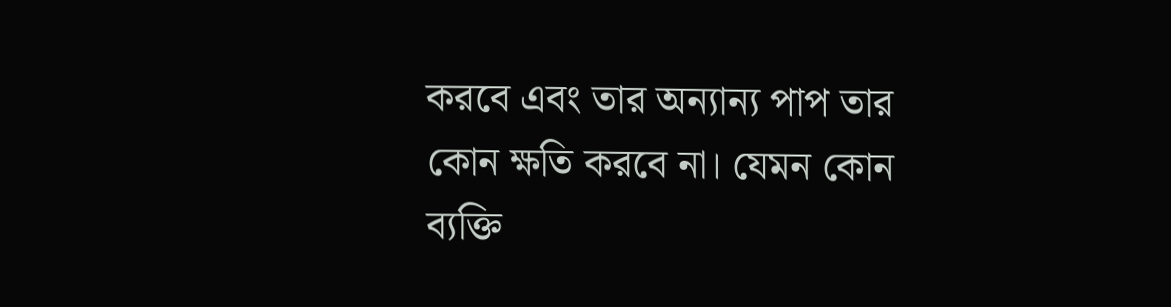করবে এবং তার অন্যান্য পাপ তার কোন ক্ষতি করবে না। যেমন কোন ব্যক্তি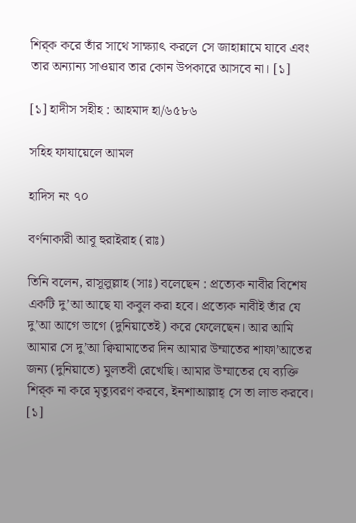শির্‌ক করে তাঁর সাথে সাক্ষ্যাৎ করলে সে জাহান্নামে যাবে এবং তার অন্যান্য সাওয়াব তার কোন উপকারে আসবে না। [১]

[১] হাদীস সহীহ : আহমাদ হা/৬৫৮৬

সহিহ ফাযায়েলে আমল

হাদিস নং ৭০

বর্ণনাকারী আবূ হুরাইরাহ (রাঃ)

তিনি বলেন, রাসূলুল্লাহ (সাঃ) বলেছেন : প্রত্যেক নাবীর বিশেষ একটি দু’আ আছে যা কবুল করা হবে। প্রত্যেক নাবীই তাঁর যে দু’আ আগে ভাগে (দুনিয়াতেই) করে ফেলেছেন। আর আমি আমার সে দু’আ ক্বিয়ামাতের দিন আমার উম্মাতের শাফা’আতের জন্য (দুনিয়াতে) মুলতবী রেখেছি। আমার উম্মাতের যে ব্যক্তি শির্‌ক না করে মৃত্যুবরণ করবে, ইনশাআল্লাহ্ সে তা লাভ করবে। [১]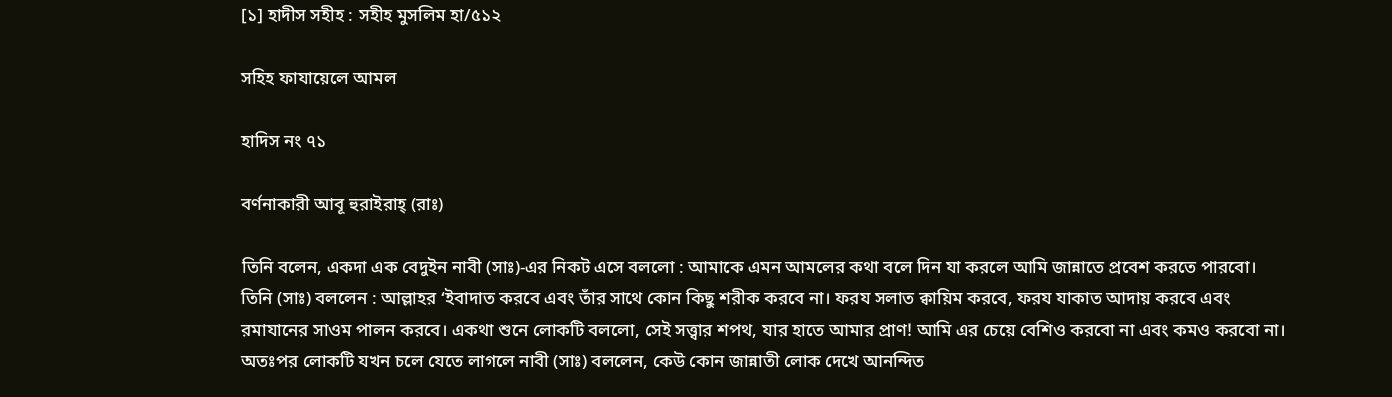[১] হাদীস সহীহ : সহীহ মুসলিম হা/৫১২

সহিহ ফাযায়েলে আমল

হাদিস নং ৭১

বর্ণনাকারী আবূ হুরাইরাহ্ (রাঃ)

তিনি বলেন, একদা এক বেদুইন নাবী (সাঃ)-এর নিকট এসে বললো : আমাকে এমন আমলের কথা বলে দিন যা করলে আমি জান্নাতে প্রবেশ করতে পারবো। তিনি (সাঃ) বললেন : আল্লাহর ‘ইবাদাত করবে এবং তাঁর সাথে কোন কিছু শরীক করবে না। ফরয সলাত ক্বায়িম করবে, ফরয যাকাত আদায় করবে এবং রমাযানের সাওম পালন করবে। একথা শুনে লোকটি বললো, সেই সত্ত্বার শপথ, যার হাতে আমার প্রাণ! আমি এর চেয়ে বেশিও করবো না এবং কমও করবো না। অতঃপর লোকটি যখন চলে যেতে লাগলে নাবী (সাঃ) বললেন, কেউ কোন জান্নাতী লোক দেখে আনন্দিত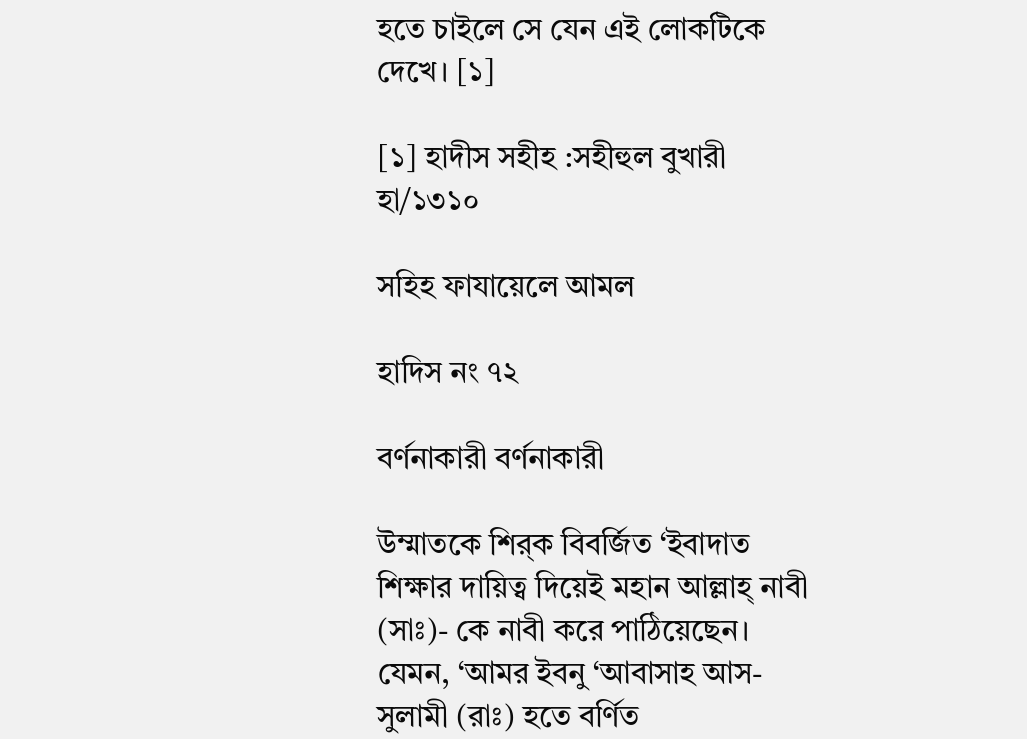হতে চাইলে সে যেন এই লোকটিকে দেখে। [১]

[১] হাদীস সহীহ :সহীহুল বুখারী হা/১৩১০

সহিহ ফাযায়েলে আমল

হাদিস নং ৭২

বর্ণনাকারী বর্ণনাকারী

উম্মাতকে শির্‌ক বিবর্জিত ‘ইবাদাত শিক্ষার দায়িত্ব দিয়েই মহান আল্লাহ্ নাবী (সাঃ)- কে নাবী করে পাঠিয়েছেন। যেমন, ‘আমর ইবনু ‘আবাসাহ আস-সুলামী (রাঃ) হতে বর্ণিত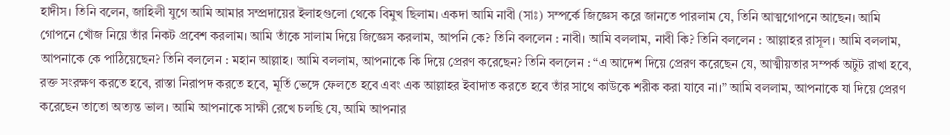হাদীস। তিনি বলেন, জাহিলী যুগে আমি আমার সম্প্রদায়ের ইলাহগুলো থেকে বিমুখ ছিলাম। একদা আমি নাবী (সাঃ) সম্পর্কে জিজ্ঞেস করে জানতে পারলাম যে, তিনি আত্মগোপনে আছেন। আমি গোপনে খোঁজ নিয়ে তাঁর নিকট প্রবেশ করলাম। আমি তাঁকে সালাম দিয়ে জিজ্ঞেস করলাম, আপনি কে? তিনি বললেন : নাবী। আমি বললাম, নাবী কি? তিনি বললেন : আল্লাহর রাসূল। আমি বললাম, আপনাকে কে পাঠিয়েছেন? তিনি বললেন : মহান আল্লাহ। আমি বললাম, আপনাকে কি দিয়ে প্রেরণ করেছেন? তিনি বললেন : “এ আদেশ দিয়ে প্রেরণ করেছেন যে, আত্মীয়তার সম্পর্ক অটুট রাখা হবে, রক্ত সংরক্ষণ করতে হবে, রাস্তা নিরাপদ করতে হবে, মূর্তি ভেঙ্গে ফেলতে হবে এবং এক আল্লাহর ইবাদাত করতে হবে তাঁর সাথে কাউকে শরীক করা যাবে না।” আমি বললাম, আপনাকে যা দিয়ে প্রেরণ করেছেন তাতো অত্যন্ত ভাল। আমি আপনাকে সাক্ষী রেখে চলছি যে, আমি আপনার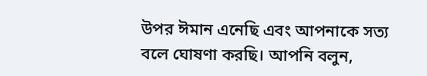উপর ঈমান এনেছি এবং আপনাকে সত্য বলে ঘোষণা করছি। আপনি বলুন,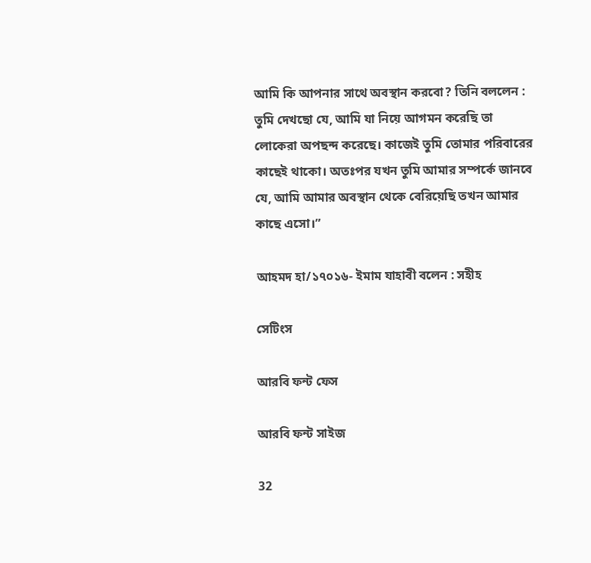আমি কি আপনার সাথে অবস্থান করবো? তিনি বললেন : তুমি দেখছো যে, আমি যা নিয়ে আগমন করেছি তা লোকেরা অপছন্দ করেছে। কাজেই তুমি তোমার পরিবারের কাছেই থাকো। অতঃপর যখন তুমি আমার সম্পর্কে জানবে যে, আমি আমার অবস্থান থেকে বেরিয়েছি তখন আমার কাছে এসো।”

আহমদ হা/১৭০১৬- ইমাম যাহাবী বলেন : সহীহ

সেটিংস

আরবি ফন্ট ফেস

আরবি ফন্ট সাইজ

32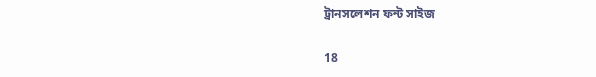ট্রানসলেশন ফন্ট সাইজ

18